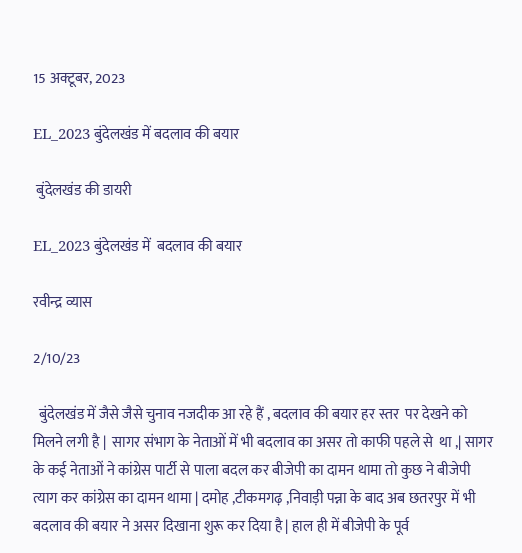15 अक्टूबर, 2023

EL_2023 बुंदेलखंड में बदलाव की बयार

 बुंदेलखंड की डायरी

EL_2023 बुंदेलखंड में  बदलाव की बयार

रवीन्द्र व्यास

2/10/23

  बुंदेलखंड में जैसे जैसे चुनाव नजदीक आ रहे हैं , बदलाव की बयार हर स्तर  पर देखने को मिलने लगी है |  सागर संभाग के नेताओं में भी बदलाव का असर तो काफी पहले से  था ,| सागर के कई नेताओं ने कांग्रेस पार्टी से पाला बदल कर बीजेपी का दामन थामा तो कुछ ने बीजेपी त्याग कर कांग्रेस का दामन थामा | दमोह ,टीकमगढ़ ,निवाड़ी पन्ना के बाद अब छतरपुर में भी बदलाव की बयार ने असर दिखाना शुरू कर दिया है | हाल ही में बीजेपी के पूर्व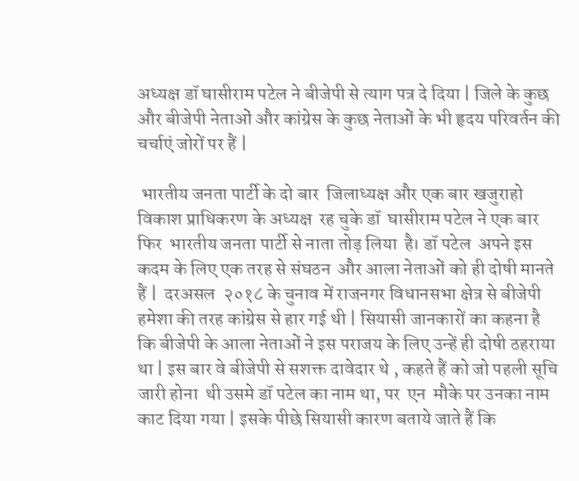अध्यक्ष डॉ घासीराम पटेल ने बीजेपी से त्याग पत्र दे दिया | जिले के कुछ और बीजेपी नेताओं और कांग्रेस के कुछ नेताओं के भी हृदय परिवर्तन की चर्चाएं जोरों पर हैं |

 भारतीय जनता पार्टी के दो बार  जिलाध्यक्ष और एक बार खजुराहो विकाश प्राधिकरण के अध्यक्ष  रह चुके डॉ  घासीराम पटेल ने एक बार  फिर  भारतीय जनता पार्टी से नाता तोड़ लिया  है। डॉ पटेल  अपने इस कदम के लिए एक तरह से संघठन  और आला नेताओं को ही दोषी मानते हैं |  दरअसल  २०१८ के चुनाव में राजनगर विधानसभा क्षेत्र से बीजेपी हमेशा की तरह कांग्रेस से हार गई थी | सियासी जानकारों का कहना है कि बीजेपी के आला नेताओं ने इस पराजय के लिए उन्हें ही दोषी ठहराया था | इस बार वे बीजेपी से सशक्त दावेदार थे , कहते हैं को जो पहली सूचि जारी होना  थी उसमे डॉ पटेल का नाम था, पर  एन  मौके पर उनका नाम काट दिया गया | इसके पीछे सियासी कारण बताये जाते हैं कि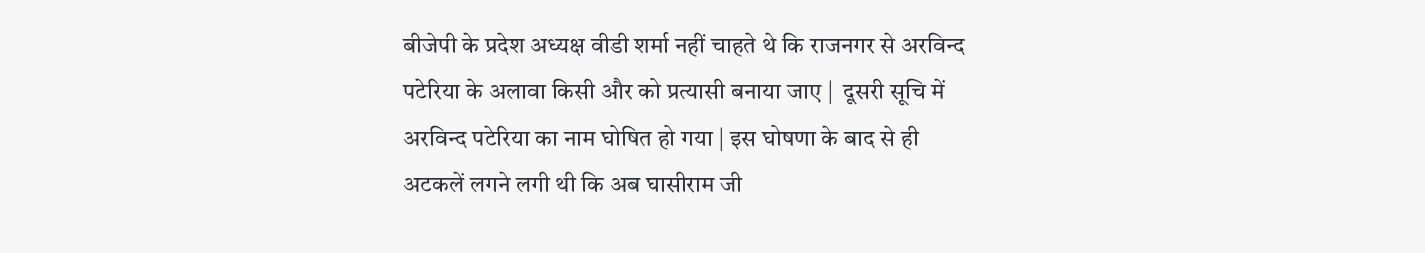बीजेपी के प्रदेश अध्यक्ष वीडी शर्मा नहीं चाहते थे कि राजनगर से अरविन्द पटेरिया के अलावा किसी और को प्रत्यासी बनाया जाए |  दूसरी सूचि में  अरविन्द पटेरिया का नाम घोषित हो गया | इस घोषणा के बाद से ही अटकलें लगने लगी थी कि अब घासीराम जी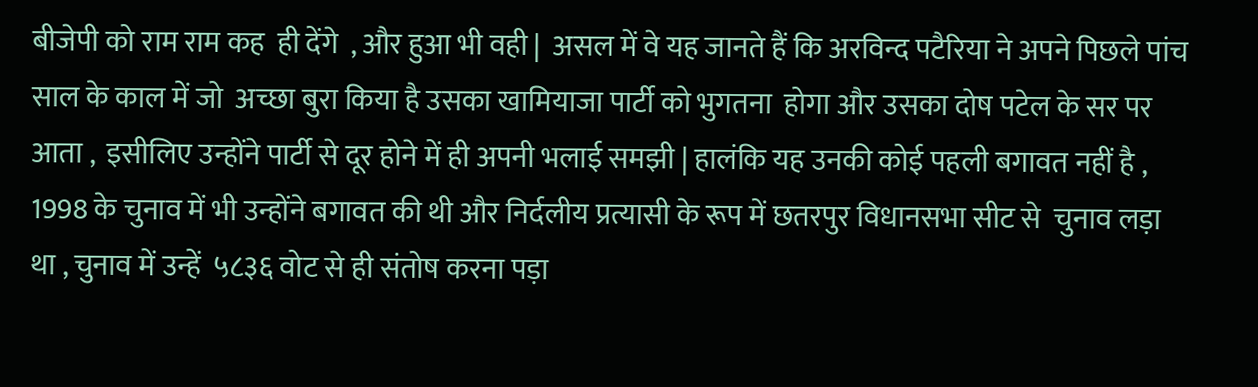बीजेपी को राम राम कह  ही देंगे  , और हुआ भी वही |  असल में वे यह जानते हैं कि अरविन्द पटैरिया ने अपने पिछले पांच साल के काल में जो  अच्छा बुरा किया है उसका खामियाजा पार्टी को भुगतना  होगा और उसका दोष पटेल के सर पर आता ,  इसीलिए उन्होंने पार्टी से दूर होने में ही अपनी भलाई समझी | हालंकि यह उनकी कोई पहली बगावत नहीं है , 1998 के चुनाव में भी उन्होंने बगावत की थी और निर्दलीय प्रत्यासी के रूप में छतरपुर विधानसभा सीट से  चुनाव लड़ा था , चुनाव में उन्हें  ५८३६ वोट से ही संतोष करना पड़ा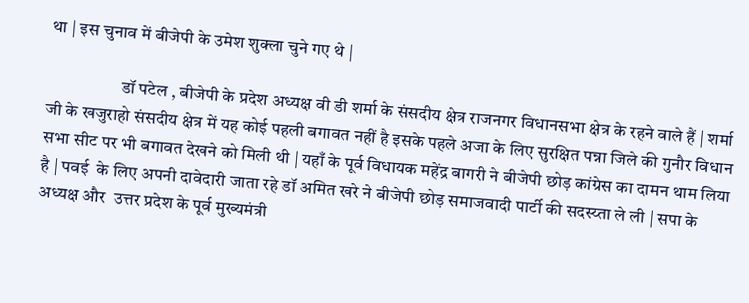था | इस चुनाव में बीजेपी के उमेश शुक्ला चुने गए थे |

                     डॉ पटेल , बीजेपी के प्रदेश अध्यक्ष वी डी शर्मा के संसदीय क्षेत्र राजनगर विधानसभा क्षेत्र के रहने वाले हैं | शर्मा जी के खजुराहो संसदीय क्षेत्र में यह कोई पहली बगावत नहीं है इसके पहले अजा के लिए सुरक्षित पन्ना जिले की गुनौर विधान सभा सीट पर भी बगावत देखने को मिली थी | यहाँ के पूर्व विधायक महेंद्र बागरी ने बीजेपी छोड़ कांग्रेस का दामन थाम लिया है | पवई  के लिए अपनी दावेदारी जाता रहे डॉ अमित खरे ने बीजेपी छोड़ समाजवादी पार्टी की सदस्य्ता ले ली | सपा के अध्यक्ष और  उत्तर प्रदेश के पूर्व मुख्यमंत्री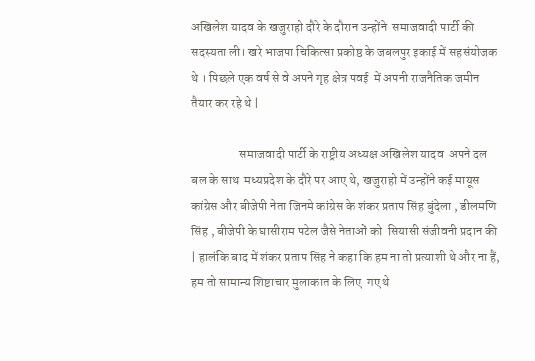अखिलेश यादव के खजुराहो दौरे के दौरान उन्होंने  समाजवादी पार्टी की सदस्यता ली। खरे भाजपा चिकित्सा प्रकोष्ठ के जबलपुर इकाई में सहसंयोजक थे । पिछले एक वर्ष से वे अपने गृह क्षेत्र पवई  में अपनी राजनैतिक जमीन  तैयार कर रहे थे |

                   समाजवादी पार्टी के राष्ट्रीय अध्यक्ष अखिलेश यादव  अपने दल बल के साथ  मध्यप्रदेश के दौरे पर आए थे, खजुराहो में उन्होंने कई मायूस  कांग्रेस और बीजेपी नेता जिनमे कांग्रेस के शंकर प्रताप सिंह बुंदेला , डीलमणि सिंह , बीजेपी के घासीराम पटेल जैसे नेताओं को  सियासी संजीवनी प्रदान की | हालंकि बाद में शंकर प्रताप सिंह ने कहा कि हम ना तो प्रत्याशी थे और ना हैं, हम तो सामान्य शिष्टाचार मुलाकात के लिए  गए थे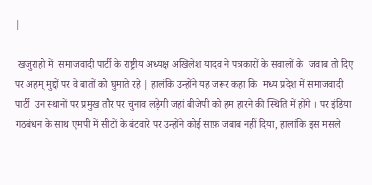|

 खजुराहो में  समाजवादी पार्टी के राष्ट्रीय अध्यक्ष अखिलेश यादव ने पत्रकारों के सवालों के  जवाब तो दिए पर अहम् मुद्दों पर वे बातों को घुमाते रहे | हालंकि उन्होंने यह जरूर कहा कि  मध्य प्रदेश में समाजवादी पार्टी  उन स्थानों पर प्रमुख तौर पर चुनाव लड़ेगी जहां बीजेपी को हम हारने की स्थिति में होंगे । पर इंडिया गठबंधन के साथ एमपी में सीटों के बंटवारे पर उन्होंने कोई साफ़ जबाब नहीं दिया, हालांकि इस मसले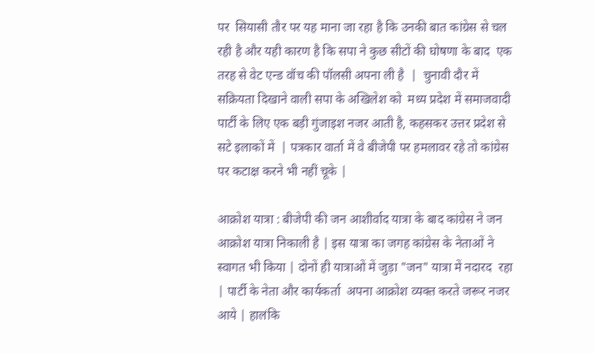पर  सियासी तौर पर यह माना जा रहा है कि उनकी बात कांग्रेस से चल रही है और यही कारण है कि सपा ने कुछ सीटों की घोषणा के बाद  एक तरह से वेट एन्ड वॉच की पॉलसी अपना ली है  |  चुनावी दौर में सक्रियता दिखाने वाली सपा के अखिलेश को  मध्य प्रदेश में समाजवादी पार्टी के लिए एक बड़ी गुंजाइश नजर आती है, कहसकर उत्तर प्रदेश से सटे इलाकों में  | पत्रकार वार्ता में वे बीजेपी पर हमलावर रहे तो कांग्रेस पर कटाक्ष करने भी नहीं चूके |

आक्रोश यात्रा : बीजेपी की जन आशीर्वाद यात्रा के बाद कांग्रेस ने जन आक्रोश यात्रा निकाली है | इस यात्रा का जगह कांग्रेस के नेताओं ने स्वागत भी किया | दोनों ही यात्राओं में जुड़ा "जन" यात्रा में नदारद  रहा | पार्टी के नेता और कार्यकर्ता  अपना आक्रोश व्यक्त करते जरूर नजर आये | हालंकि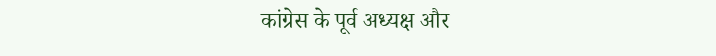कांग्रेस के पूर्व अध्यक्ष और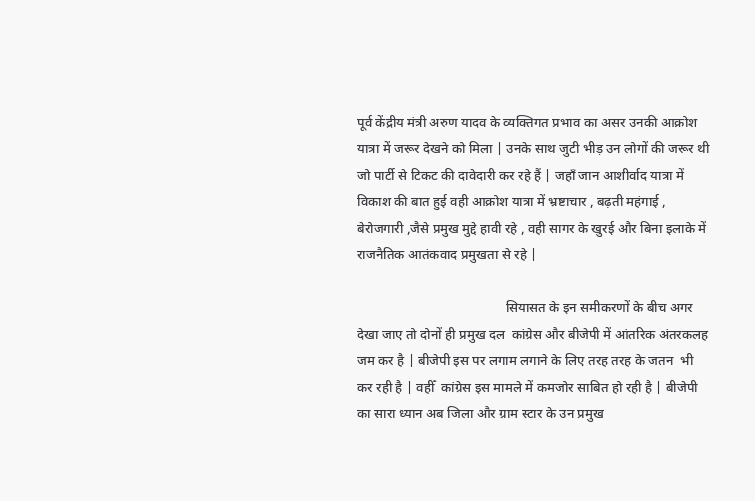पूर्व केंद्रीय मंत्री अरुण यादव के व्यक्तिगत प्रभाव का असर उनकी आक्रोश यात्रा में जरूर देखने को मिला | उनके साथ जुटी भीड़ उन लोगों की जरूर थी जो पार्टी से टिकट की दावेदारी कर रहे हैं | जहाँ जान आशीर्वाद यात्रा में विकाश की बात हुई वही आक्रोश यात्रा में भ्रष्टाचार , बढ़ती महंगाई , बेरोजगारी ,जैसे प्रमुख मुद्दे हावी रहे , वही सागर के खुरई और बिना इलाके में राजनैतिक आतंकवाद प्रमुखता से रहे |

                                            सियासत के इन समीकरणों के बीच अगर देखा जाए तो दोनों ही प्रमुख दल  कांग्रेस और बीजेपी में आंतरिक अंतरकलह  जम कर है | बीजेपी इस पर लगाम लगाने के लिए तरह तरह के जतन  भी कर रही है | वहीँ  कांग्रेस इस मामले में कमजोर साबित हो रही है | बीजेपी का सारा ध्यान अब जिला और ग्राम स्टार के उन प्रमुख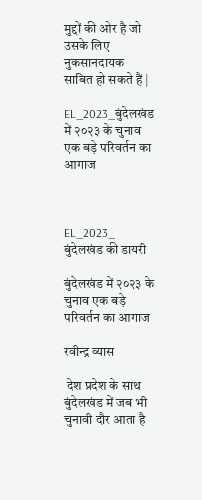मुद्दों की ओर है जो उसके लिए नुकसानदायक साबित हो सकते हैं |

EL_2023_बुंदेलखंड में २०२३ के चुनाव एक बड़े परिवर्तन का आगाज



EL_2023_ बुंदेलखंड की डायरी

बुंदेलखंड में २०२३ के चुनाव एक बड़े परिवर्तन का आगाज

रवीन्द्र व्यास

 देश प्रदेश के साथ बुंदेलखंड में जब भी  चुनावी दौर आता है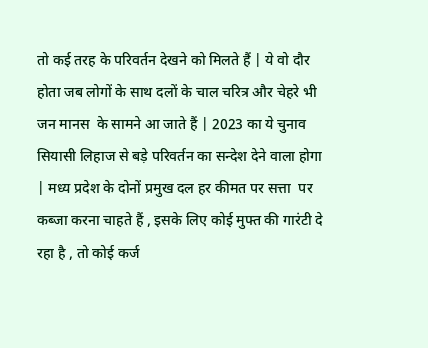तो कई तरह के परिवर्तन देखने को मिलते हैं | ये वो दौर होता जब लोगों के साथ दलों के चाल चरित्र और चेहरे भी जन मानस  के सामने आ जाते हैं | 2023 का ये चुनाव  सियासी लिहाज से बड़े परिवर्तन का सन्देश देने वाला होगा | मध्य प्रदेश के दोनों प्रमुख दल हर कीमत पर सत्ता  पर कब्जा करना चाहते हैं , इसके लिए कोई मुफ्त की गारंटी दे रहा है , तो कोई कर्ज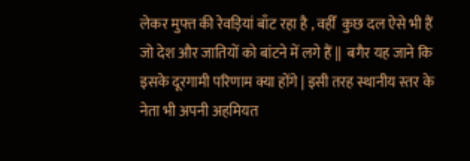लेकर मुफ्त की रेवड़ियां बाँट रहा है , वहीँ  कुछ दल ऐसे भी हैं जो देश और जातियों को बांटने में लगे हैं ||  बगैर यह जाने कि इसके दूरगामी परिणाम क्या होंगे | इसी तरह स्थानीय स्तर के नेता भी अपनी अहमियत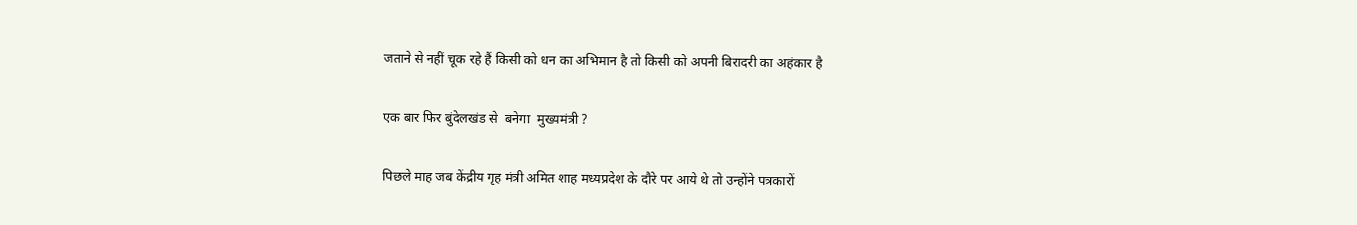जताने से नहीं चूक रहे हैं किसी को धन का अभिमान है तो किसी को अपनी बिरादरी का अहंकार है

एक बार फिर बुंदेलखंड से  बनेगा  मुख्यमंत्री ?

पिछले माह जब केंद्रीय गृह मंत्री अमित शाह मध्यप्रदेश के दौरे पर आये थे तो उन्होंने पत्रकारों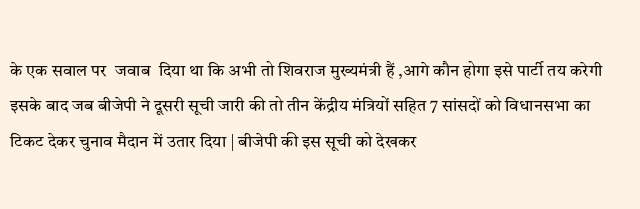के एक सवाल पर  जवाब  दिया था कि अभी तो शिवराज मुख्यमंत्री हैं ,आगे कौन होगा इसे पार्टी तय करेगी इसके बाद जब बीजेपी ने दूसरी सूची जारी की तो तीन केंद्रीय मंत्रियों सहित 7 सांसदों को विधानसभा का टिकट देकर चुनाव मैदान में उतार दिया | बीजेपी की इस सूची को देखकर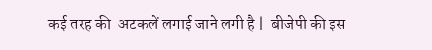कई तरह की  अटकलें लगाई जाने लगी है |  बीजेपी की इस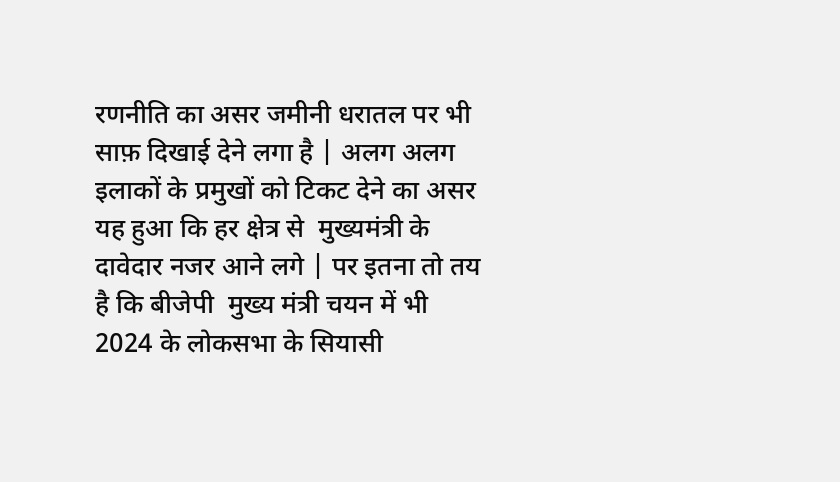रणनीति का असर जमीनी धरातल पर भी साफ़ दिखाई देने लगा है | अलग अलग इलाकों के प्रमुखों को टिकट देने का असर यह हुआ कि हर क्षेत्र से  मुख्यमंत्री के दावेदार नजर आने लगे | पर इतना तो तय है कि बीजेपी  मुख्य मंत्री चयन में भी 2024 के लोकसभा के सियासी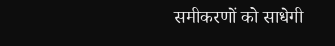समीकरणों को साधेगी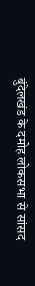बुंदेलखंड के दमोह लोकसभा से सांसद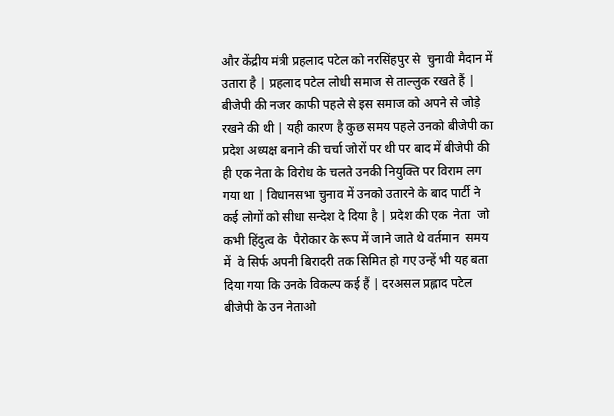और केंद्रीय मंत्री प्रहलाद पटेल को नरसिंहपुर से  चुनावी मैदान में उतारा है | प्रहलाद पटेल लोधी समाज से ताल्लुक रखते हैं | बीजेपी की नजर काफी पहले से इस समाज को अपने से जोड़े रखने की थी | यही कारण है कुछ समय पहले उनको बीजेपी का प्रदेश अध्यक्ष बनाने की चर्चा जोरों पर थी पर बाद में बीजेपी की ही एक नेता के विरोध के चलते उनकी नियुक्ति पर विराम लग गया था | विधानसभा चुनाव में उनको उतारने के बाद पार्टी ने कई लोगों को सीधा सन्देश दे दिया है | प्रदेश की एक  नेता  जो  कभी हिंदुत्व के  पैरोकार के रूप में जाने जाते थे वर्तमान  समय में  वे सिर्फ अपनी बिरादरी तक सिमित हो गए उन्हें भी यह बता दिया गया कि उनके विकल्प कई हैं | दरअसल प्रह्लाद पटेल बीजेपी के उन नेताओ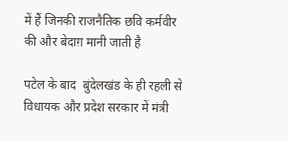में हैं जिनकी राजनैतिक छवि कर्मवीर की और बेदाग़ मानी जाती है

पटेल के बाद  बुंदेलखंड के ही रहली से विधायक और प्रदेश सरकार में मंत्री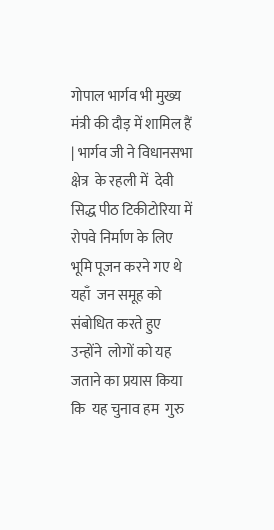गोपाल भार्गव भी मुख्य मंत्री की दौड़ में शामिल हैं | भार्गव जी ने विधानसभा क्षेत्र  के रहली में  देवी सिद्ध पीठ टिकीटोरिया में  रोपवे निर्माण के लिए भूमि पूजन करने गए थे यहाँ  जन समूह को संबोधित करते हुए उन्होंने  लोगों को यह जताने का प्रयास किया कि  यह चुनाव हम  गुरु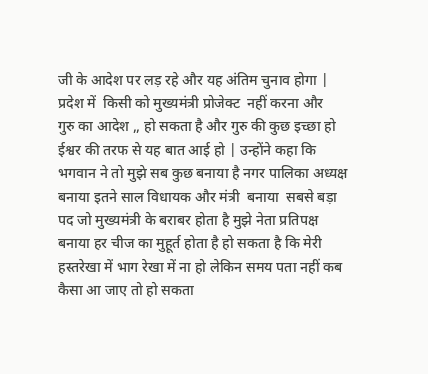जी के आदेश पर लड़ रहे और यह अंतिम चुनाव होगा | प्रदेश में  किसी को मुख्यमंत्री प्रोजेक्ट  नहीं करना और    गुरु का आदेश ,, हो सकता है और गुरु की कुछ इच्छा हो ईश्वर की तरफ से यह बात आई हो | उन्होंने कहा कि  भगवान ने तो मुझे सब कुछ बनाया है नगर पालिका अध्यक्ष बनाया इतने साल विधायक और मंत्री  बनाया  सबसे बड़ा पद जो मुख्यमंत्री के बराबर होता है मुझे नेता प्रतिपक्ष बनाया हर चीज का मुहूर्त होता है हो सकता है कि मेरी हस्तरेखा में भाग रेखा में ना हो लेकिन समय पता नहीं कब कैसा आ जाए तो हो सकता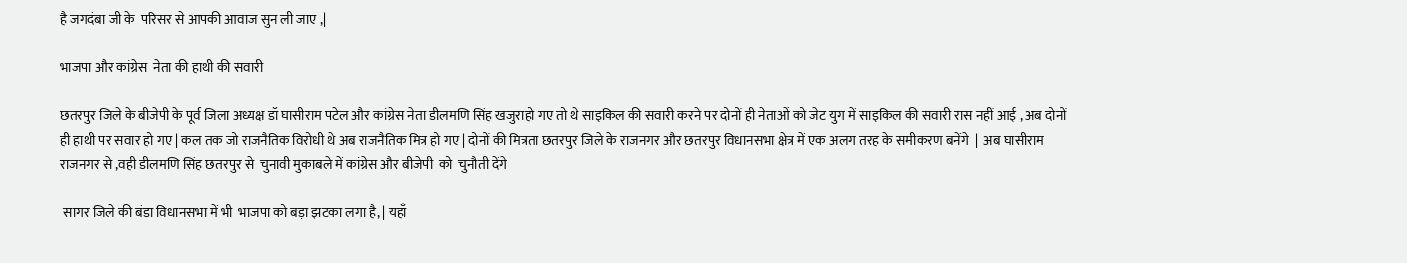है जगदंबा जी के  परिसर से आपकी आवाज सुन ली जाए ,|

भाजपा और कांग्रेस  नेता की हाथी की सवारी

छतरपुर जिले के बीजेपी के पूर्व जिला अध्यक्ष डॉ घासीराम पटेल और कांग्रेस नेता डीलमणि सिंह खजुराहो गए तो थे साइकिल की सवारी करने पर दोनों ही नेताओं को जेट युग में साइकिल की सवारी रास नहीं आई , अब दोनों ही हाथी पर सवार हो गए | कल तक जो राजनैतिक विरोधी थे अब राजनैतिक मित्र हो गए | दोनों की मित्रता छतरपुर जिले के राजनगर और छतरपुर विधानसभा क्षेत्र में एक अलग तरह के समीकरण बनेंगे  |  अब घासीराम राजनगर से ,वही डीलमणि सिंह छतरपुर से  चुनावी मुकाबले में कांग्रेस और बीजेपी  को  चुनौती देंगे

 सागर जिले की बंडा विधानसभा में भी  भाजपा को बड़ा झटका लगा है, | यहाँ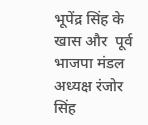भूपेंद्र सिंह के खास और  पूर्व भाजपा मंडल अध्यक्ष रंजोर सिंह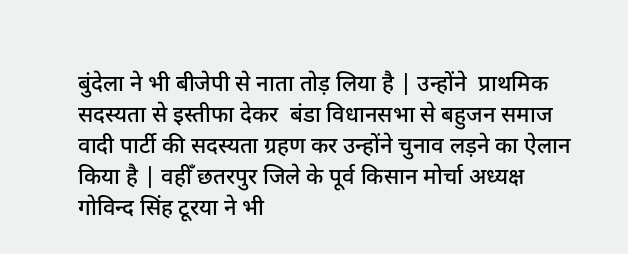बुंदेला ने भी बीजेपी से नाता तोड़ लिया है | उन्होंने  प्राथमिक सदस्यता से इस्तीफा देकर  बंडा विधानसभा से बहुजन समाज वादी पार्टी की सदस्यता ग्रहण कर उन्होंने चुनाव लड़ने का ऐलान किया है | वहीँ छतरपुर जिले के पूर्व किसान मोर्चा अध्यक्ष गोविन्द सिंह टूरया ने भी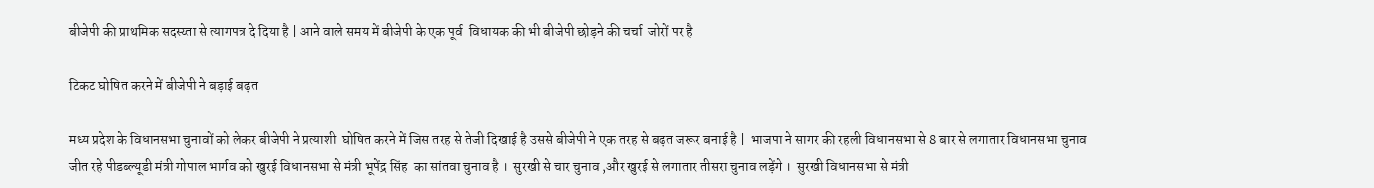बीजेपी की प्राथमिक सदस्य्ता से त्यागपत्र दे दिया है | आने वाले समय में बीजेपी के एक पूर्व  विधायक की भी बीजेपी छोड़ने की चर्चा  जोरों पर है

टिकट घोषित करने में बीजेपी ने बड़ाई बढ़त

मध्य प्रदेश के विधानसभा चुनावों को लेकर बीजेपी ने प्रत्याशी  घोषित करने में जिस तरह से तेजी दिखाई है उससे बीजेपी ने एक तरह से बढ़त जरूर बनाई है |  भाजपा ने सागर की रहली विधानसभा से 8 बार से लगातार विधानसभा चुनाव जीत रहे पीडब्ल्यूडी मंत्री गोपाल भार्गव को खुरई विधानसभा से मंत्री भूपेंद्र सिंह  का सांतवा चुनाव है ।  सुरखी से चार चुनाव ,और खुरई से लगातार तीसरा चुनाव लड़ेंगे ।  सुरखी विधानसभा से मंत्री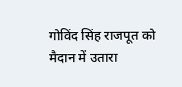गोविंद सिंह राजपूत को मैदान में उतारा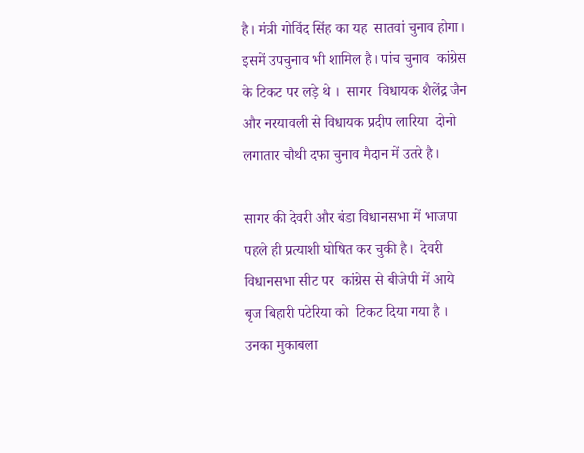है। मंत्री गोविंद सिंह का यह  सातवां चुनाव होगा। इसमें उपचुनाव भी शामिल है। पांच चुनाव  कांग्रेस के टिकट पर लड़े थे ।  सागर  विधायक शैलेंद्र जैन और नरयावली से विधायक प्रदीप लारिया  दोनो लगातार चौथी दफा चुनाव मैदान में उतरे है।

सागर की देवरी और बंडा विधानसभा में भाजपा पहले ही प्रत्याशी घोषित कर चुकी है।  देवरी विधानसभा सीट पर  कांग्रेस से बीजेपी में आये  बृज बिहारी पटेरिया को  टिकट दिया गया है । उनका मुकाबला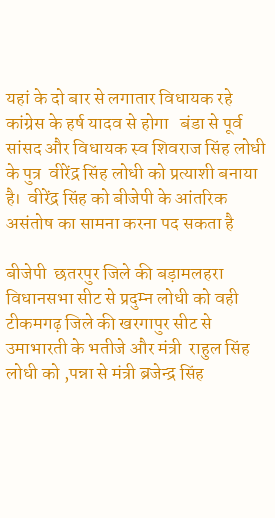यहां के दो बार से लगातार विधायक रहे कांग्रेस के हर्ष यादव से होगा   बंडा से पूर्व सांसद और विधायक स्व शिवराज सिंह लोधी के पुत्र  वीरेंद्र सिंह लोधी को प्रत्याशी बनाया है।  वीरेंद्र सिंह को बीजेपी के आंतरिक असंतोष का सामना करना पद सकता है

बीजेपी  छतरपुर जिले की बड़ामलहरा विधानसभा सीट से प्रदुम्न लोधी को वही टीकमगढ़ जिले की खरगापुर सीट से उमाभारती के भतीजे और मंत्री  राहुल सिंह  लोधी को ,पन्ना से मंत्री ब्रजेन्द्र सिंह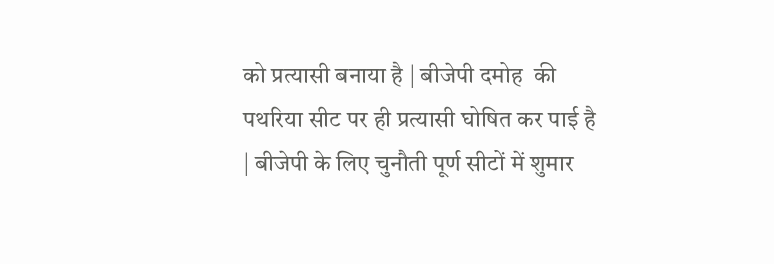को प्रत्यासी बनाया है | बीजेपी दमोह  की पथरिया सीट पर ही प्रत्यासी घोषित कर पाई है | बीजेपी के लिए चुनौती पूर्ण सीटों में शुमार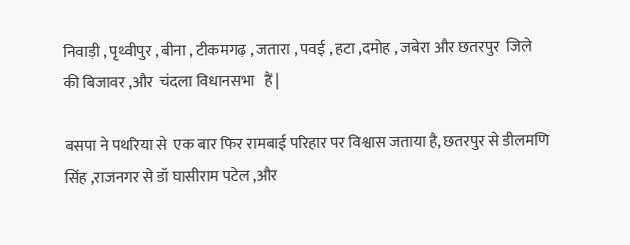निवाड़ी , पृथ्वीपुर , बीना , टीकमगढ़ , जतारा , पवई , हटा ,दमोह , जबेरा और छतरपुर  जिले की बिजावर ,और  चंदला विधानसभा   हैं |

बसपा ने पथरिया से  एक बार फिर रामबाई परिहार पर विश्वास जताया है, छतरपुर से डीलमणि सिंह ,राजनगर से डॉ घासीराम पटेल ,और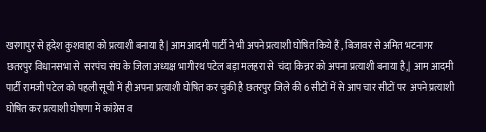खरगापुर से हृदेश कुशवाहा को प्रत्याशी बनाया है | आम आदमी पार्टी ने भी अपने प्रत्याशी घोषित किये हैं , बिजावर से अमित भटनागर  छतरपुर विधानसभा से  सरपंच संघ के जिला अध्यक्ष भागीरथ पटेल बड़ा मलहरा से  चंदा किन्नर को अपना प्रत्याशी बनाया है,|  आम आदमी पार्टी रामजी पटेल को पहली सूची में ही अपना प्रत्याशी घोषित कर चुकी है छतरपुर जिले की 6 सीटों में से आप चार सीटों पर  अपने प्रत्याशी घोषित कर प्रत्याशी घोषणा में कांग्रेस व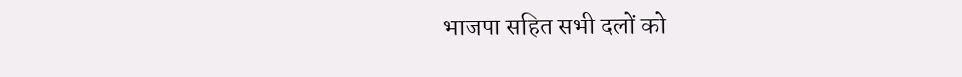भाजपा सहित सभी दलों को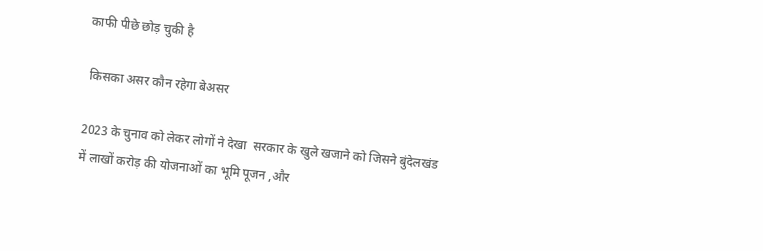काफी पीछे छोड़ चुकी है

 किसका असर कौन रहेगा बेअसर

2023 के चुनाव को लेकर लोगों ने देखा  सरकार के खुले खजाने को जिसने बुंदेलखंड में लाखों करोड़ की योजनाओं का भूमि पूजन ,और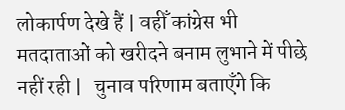लोकार्पण देखे हैं | वहीँ कांग्रेस भी मतदाताओं को खरीदने बनाम लुभाने में पीछे नहीं रही |   चुनाव परिणाम बताएँगे कि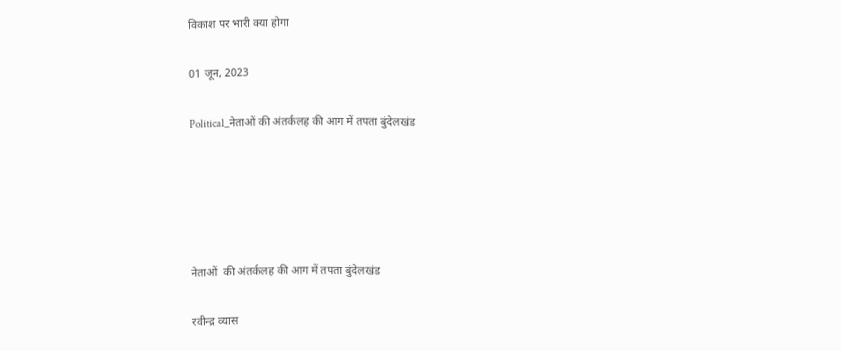विकाश पर भारी क्या होगा

01 जून, 2023

Political_नेताओं की अंतर्कलह की आग में तपता बुंदेलखंड





नेताओं  की अंतर्कलह की आग में तपता बुंदेलखंड

रवीन्द्र व्यास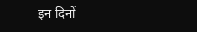इन दिनों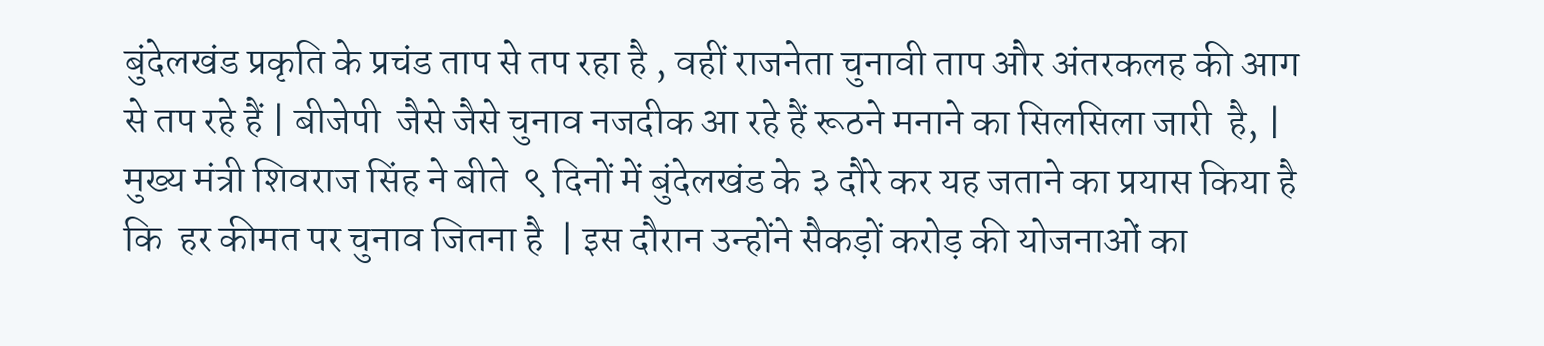बुंदेलखंड प्रकृति के प्रचंड ताप से तप रहा है , वहीं राजनेता चुनावी ताप और अंतरकलह की आग  से तप रहे हैं | बीजेपी  जैसे जैसे चुनाव नजदीक आ रहे हैं रूठने मनाने का सिलसिला जारी  है, | मुख्य मंत्री शिवराज सिंह ने बीते  ९ दिनों में बुंदेलखंड के ३ दौरे कर यह जताने का प्रयास किया है कि  हर कीमत पर चुनाव जितना है  | इस दौरान उन्होंने सैकड़ों करोड़ की योजनाओं का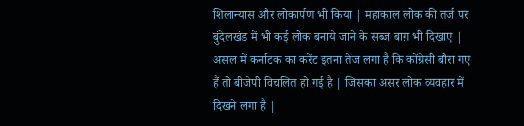शिलान्यास और लोकार्पण भी किया | महाकाल लोक की तर्ज पर बुंदेलखंड में भी कई लोक बनाये जाने के सब्ज बाग़ भी दिखाए | असल में कर्नाटक का करेंट इतना तेज लगा है कि कोंग्रेसी बौरा गए हैं तो बीजेपी विचलित हो गई है | जिसका असर लोक व्यवहार में दिखने लगा है |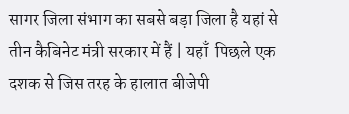सागर जिला संभाग का सबसे बड़ा जिला है यहां से तीन कैबिनेट मंत्री सरकार में हैं | यहाँ  पिछले एक दशक से जिस तरह के हालात बीजेपी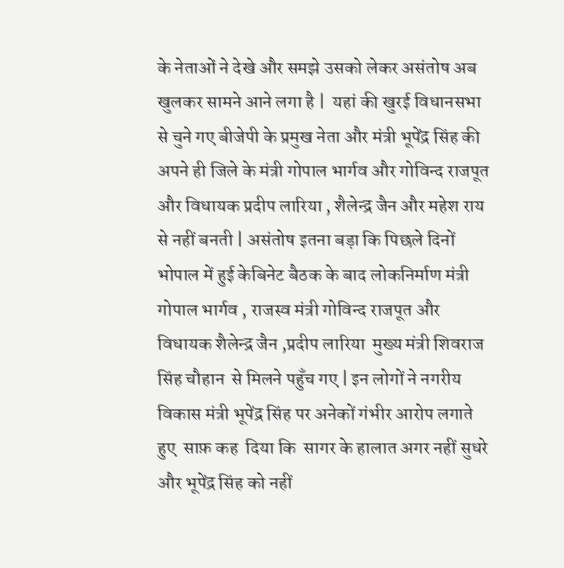के नेताओं ने देखे और समझे उसको लेकर असंतोष अब खुलकर सामने आने लगा है |  यहां की खुरई विधानसभा से चुने गए बीजेपी के प्रमुख नेता और मंत्री भूपेंद्र सिंह की अपने ही जिले के मंत्री गोपाल भार्गव और गोविन्द राजपूत और विधायक प्रदीप लारिया , शैलेन्द्र जैन और महेश राय से नहीं बनती | असंतोष इतना बड़ा कि पिछले दिनों भोपाल में हुई केबिनेट बैठक के बाद लोकनिर्माण मंत्री गोपाल भार्गव , राजस्व मंत्री गोविन्द राजपूत और विधायक शैलेन्द्र जैन ,प्रदीप लारिया  मुख्य मंत्री शिवराज सिंह चौहान  से मिलने पहुँच गए | इन लोगों ने नगरीय विकास मंत्री भूपेंद्र सिंह पर अनेकों गंभीर आरोप लगाते हुए  साफ़ कह  दिया कि  सागर के हालात अगर नहीं सुधरे और भूपेंद्र सिंह को नहीं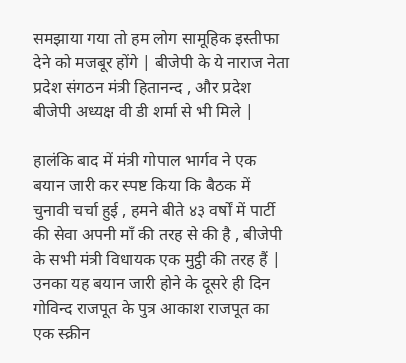समझाया गया तो हम लोग सामूहिक इस्तीफा देने को मजबूर होंगे | बीजेपी के ये नाराज नेता प्रदेश संगठन मंत्री हितानन्द , और प्रदेश बीजेपी अध्यक्ष वी डी शर्मा से भी मिले |

हालंकि बाद में मंत्री गोपाल भार्गव ने एक बयान जारी कर स्पष्ट किया कि बैठक में  चुनावी चर्चा हुई , हमने बीते ४३ वर्षों में पार्टी की सेवा अपनी माँ की तरह से की है , बीजेपी के सभी मंत्री विधायक एक मुट्ठी की तरह हैं | उनका यह बयान जारी होने के दूसरे ही दिन गोविन्द राजपूत के पुत्र आकाश राजपूत का एक स्क्रीन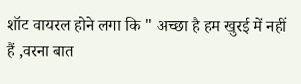शॉट वायरल होने लगा कि " अच्छा है हम खुरई में नहीं हैं ,वरना बात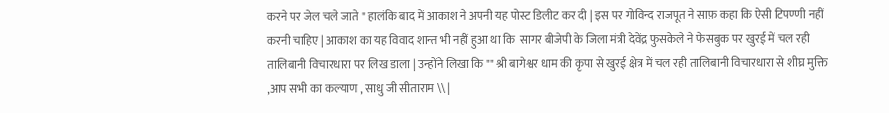करने पर जेल चले जाते " हालंकि बाद में आकाश ने अपनी यह पोस्ट डिलीट कर दी | इस पर गोविन्द राजपूत ने साफ़ कहा कि ऐसी टिपण्णी नहीं करनी चाहिए | आकाश का यह विवाद शान्त भी नहीं हुआ था कि  सागर बीजेपी के जिला मंत्री देवेंद्र फुसकेले ने फेसबुक पर खुरई में चल रही तालिबानी विचारधारा पर लिख डाला | उन्होंने लिखा कि "" श्री बागेश्वर धाम की कृपा से खुरई क्षेत्र में चल रही तालिबानी विचारधारा से शीघ्र मुक्ति ,आप सभी का कल्याण , साधु जी सीताराम \\ |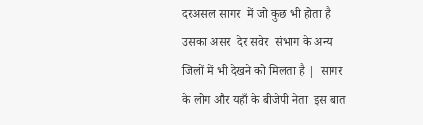दरअसल सागर  में जो कुछ भी होता है उसका असर  देर सवेर  संभाग के अन्य जिलों में भी देखने को मिलता है |  सागर के लोग और यहाँ के बीजेपी नेता  इस बात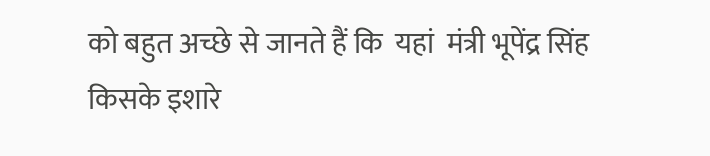को बहुत अच्छे से जानते हैं कि  यहां  मंत्री भूपेंद्र सिंह किसके इशारे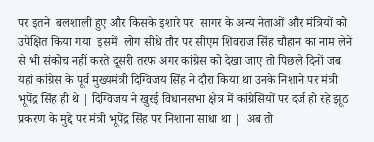पर इतने  बलशाली हुए और किसके इशारे पर  सागर के अन्य नेताओं और मंत्रियों को उपेक्षित किया गया  इसमें  लोग सीधे तौर पर सीएम शिवराज सिंह चौहान का नाम लेने से भी संकोच नहीं करते दूसरी तरफ अगर कांग्रेस को देखा जाए तो पिछले दिनों जब यहां कांग्रेस के पूर्व मुख्यमंत्री दिग्विजय सिंह ने दौरा किया था उनके निशाने पर मंत्री भूपेंद्र सिंह ही थे | दिग्विजय ने खुरई विधानसभा क्षेत्र में कांग्रेसियों पर दर्ज हो रहे झूठ प्रकरण के मुद्दे पर मंत्री भूपेंद्र सिंह पर निशाना साधा था |  अब तो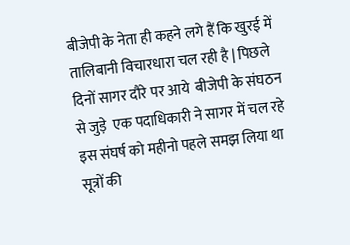बीजेपी के नेता ही कहने लगे हैं कि खुरई में तालिबानी विचारधारा चल रही है | पिछले दिनों सागर दौरे पर आये  बीजेपी के संघठन से जुड़े  एक पदाधिकारी ने सागर में चल रहे इस संघर्ष को महीनो पहले समझ लिया था सूत्रों की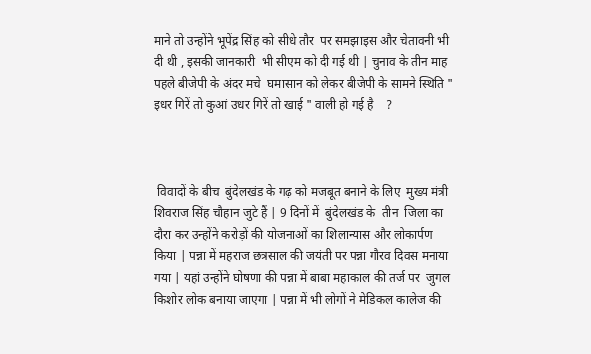माने तो उन्होंने भूपेंद्र सिंह को सीधे तौर  पर समझाइस और चेतावनी भी दी थी , इसकी जानकारी  भी सीएम को दी गई थी | चुनाव के तीन माह पहले बीजेपी के अंदर मचे  घमासान को लेकर बीजेपी के सामने स्थिति " इधर गिरें तो कुआं उधर गिरें तो खाई " वाली हो गई है    ?



 विवादों के बीच  बुंदेलखंड के गढ़ को मजबूत बनाने के लिए  मुख्य मंत्री शिवराज सिंह चौहान जुटे हैं | 9 दिनों में  बुंदेलखंड के  तीन  जिला का दौरा कर उन्होंने करोड़ों की योजनाओं का शिलान्यास और लोकार्पण किया | पन्ना में महराज छत्रसाल की जयंती पर पन्ना गौरव दिवस मनाया गया | यहां उन्होंने घोषणा की पन्ना में बाबा महाकाल की तर्ज पर  जुगल किशोर लोक बनाया जाएगा | पन्ना में भी लोगों ने मेडिकल कालेज की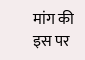मांग की इस पर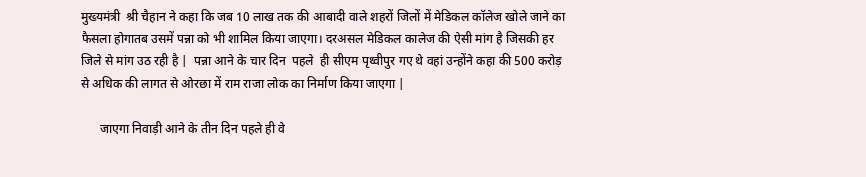मुख्यमंत्री  श्री चैहान ने कहा कि जब 10 लाख तक की आबादी वाले शहरों जिलों में मेडिकल कॉलेज खोले जाने का फैसला होगातब उसमें पन्ना को भी शामिल किया जाएगा। दरअसल मेडिकल कालेज की ऐसी मांग है जिसकी हर जिले से मांग उठ रही है |  पन्ना आने के चार दिन  पहले  ही सीएम पृथ्वीपुर गए थे वहां उन्होंने कहा की 500 करोड़ से अधिक की लागत से ओरछा में राम राजा लोक का निर्माण किया जाएगा |

      जाएगा निवाड़ी आने के तीन दिन पहले ही वे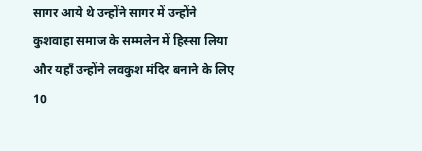सागर आये थे उन्होंने सागर में उन्होंने कुशवाहा समाज के सम्मलेन में हिस्सा लिया और यहाँ उन्होंने लवकुश मंदिर बनाने के लिए 10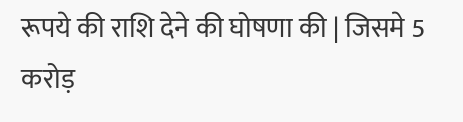रूपये की राशि देने की घोषणा की | जिसमे 5 करोड़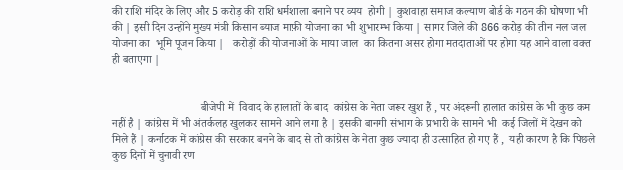की राशि मंदिर के लिए और 5 करोड़ की राशि धर्मशाला बनाने पर व्यय  होगी | कुशवाहा समाज कल्याण बोर्ड के गठन की घोषणा भी की | इसी दिन उन्होंने मुख्य मंत्री किसान ब्याज माफ़ी योजना का भी शुभारम्भ किया | सागर जिले की 866 करोड़ की तीन नल जल योजना का  भूमि पूजन किया |   करोड़ों की योजनाओं के माया जाल  का कितना असर होगा मतदाताओं पर होगा यह आने वाला वक्त ही बताएगा |


                               बीजेपी में  विवाद के हालातों के बाद  कांग्रेस के नेता जरूर खुश हैं , पर अंदरूनी हालात कांग्रेस के भी कुछ कम नहीं है | कांग्रेस में भी अंतर्कलह खुलकर सामने आने लगा है | इसकी बानगी संभाग के प्रभारी के सामने भी  कई जिलों में देखन को मिले हैं | कर्नाटक में कांग्रेस की सरकार बनने के बाद से तो कांग्रेस के नेता कुछ ज्यादा ही उत्साहित हो गए हैं ,  यही कारण है कि पिछले कुछ दिनों में चुनावी रण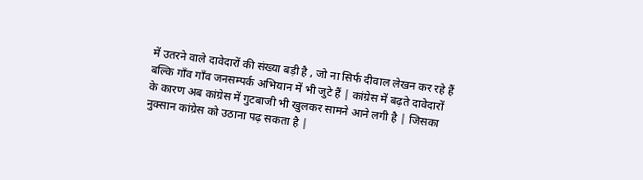में उतरने वाले दावेदारों की संख्या बड़ी है , जो ना सिर्फ दीवाल लेखन कर रहे हैं बल्कि गाँव गाँव जनसम्पर्क अभियान में भी जुटे हैं | कांग्रेस में बढ़ते दावेदारों के कारण अब कांग्रेस में गुटबाजी भी खुलकर सामने आने लगी है | जिसका नुक्सान कांग्रेस को उठाना पढ़ सकता है |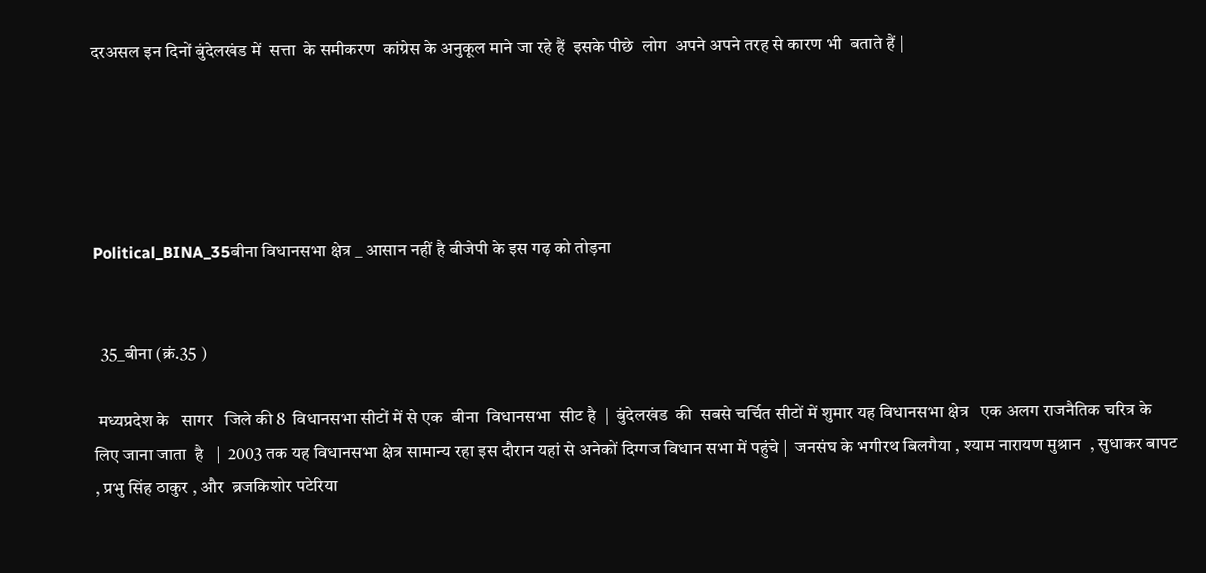दरअसल इन दिनों बुंदेलखंड में  सत्ता  के समीकरण  कांग्रेस के अनुकूल माने जा रहे हैं  इसके पीछे  लोग  अपने अपने तरह से कारण भी  बताते हैं |





Political_BINA_35बीना विधानसभा क्षेत्र _ आसान नहीं है बीजेपी के इस गढ़ को तोड़ना


  35_बीना (क्रं.35 )

 मध्यप्रदेश के   सागर   जिले की 8  विधानसभा सीटों में से एक  बीना  विधानसभा  सीट है  |  बुंदेलखंड  की  सबसे चर्चित सीटों में शुमार यह विधानसभा क्षेत्र   एक अलग राजनैतिक चरित्र के लिए जाना जाता  है   |  2003 तक यह विधानसभा क्षेत्र सामान्य रहा इस दौरान यहां से अनेकों दिग्गज विधान सभा में पहुंचे |  जनसंघ के भगीरथ बिलगैया , श्याम नारायण मुश्रान  , सुधाकर बापट , प्रभु सिंह ठाकुर , और  ब्रजकिशोर पटेरिया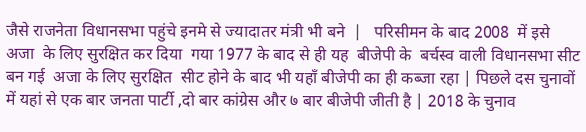जैसे राजनेता विधानसभा पहुंचे इनमे से ज्यादातर मंत्री भी बने  |   परिसीमन के बाद 2008  में इसे अजा  के लिए सुरक्षित कर दिया  गया 1977 के बाद से ही यह  बीजेपी के  बर्चस्व वाली विधानसभा सीट बन गई  अजा के लिए सुरक्षित  सीट होने के बाद भी यहाँ बीजेपी का ही कब्जा रहा | पिछले दस चुनावों में यहां से एक बार जनता पार्टी ,दो बार कांग्रेस और ७ बार बीजेपी जीती है | 2018 के चुनाव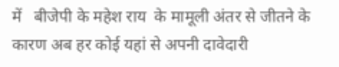में   बीजेपी के महेश राय  के मामूली अंतर से जीतने के कारण अब हर कोई यहां से अपनी दावेदारी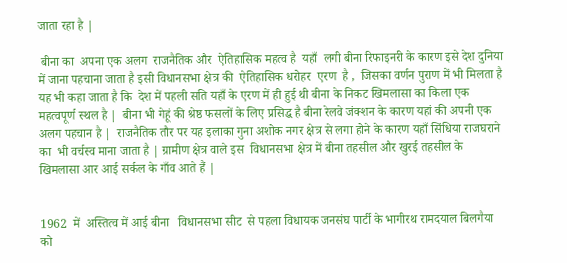जाता रहा है |

 बीना का  अपना एक अलग  राजनैतिक और  ऐतिहासिक महत्व है  यहाँ  लगी बीना रिफाइनरी के कारण इसे देश दुनिया में जाना पहचाना जाता है इसी विधानसभा क्षेत्र की  ऐतिहासिक धरोहर  एरण  है ,  जिसका वर्णन पुराण में भी मिलता है यह भी कहा जाता है कि  देश में पहली सति यहाँ के एरण में ही हुई थी बीना के निकट खिमलासा का किला एक महत्वपूर्ण स्थल है |  बीना भी गेहूं की श्रेष्ठ फसलों के लिए प्रसिद्ध है बीना रेलवे जंक्शन के कारण यहां की अपनी एक अलग पहचान है |  राजनैतिक तौर पर यह इलाका गुना अशोक नगर क्षेत्र से लगा होने के कारण यहाँ सिंधिया राजघराने का  भी वर्चस्व माना जाता है | ग्रामीण क्षेत्र वाले इस  विधानसभा क्षेत्र में बीना तहसील और खुरई तहसील के  खिमलासा आर आई सर्कल के गाँव आते हैं |


1962  में  अस्तित्व में आई बीना   विधानसभा सीट  से पहला विधायक जनसंघ पार्टी के भागीरथ रामदयाल बिलगैया  को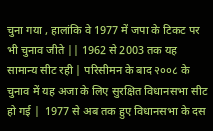चुना गया , हालांकि वे 1977 में जपा के टिकट पर भी चुनाव जीते || 1962 से 2003 तक यह सामान्य सीट रही | परिसीमन के बाद २००८ के चुनाव में यह अजा के लिए सुरक्षित विधानसभा सीट हो गई |  1977 से अब तक हुए विधानसभा के दस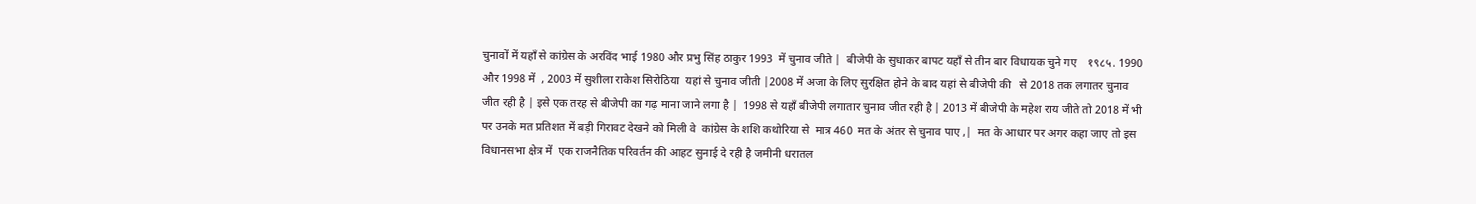चुनावों में यहाँ से कांग्रेस के अरविंद भाई 1980 और प्रभु सिंह ठाकुर 1993  में चुनाव जीते |  बीजेपी के सुधाकर बापट यहाँ से तीन बार विधायक चुने गए    १९८५. 1990 और 1998 में  , 2003 में सुशीला राकेश सिरोठिया  यहां से चुनाव जीती |2008 में अजा के लिए सुरक्षित होने के बाद यहां से बीजेपी की   से 2018 तक लगातर चुनाव जीत रही है | इसे एक तरह से बीजेपी का गढ़ माना जाने लगा है |  1998 से यहाँ बीजेपी लगातार चुनाव जीत रही है | 2013 में बीजेपी के महेश राय जीते तो 2018 में भी पर उनके मत प्रतिशत में बड़ी गिरावट देखने को मिली वे  कांग्रेस के शशि कथोरिया से  मात्र 460  मत के अंतर से चुनाव पाए ,|  मत के आधार पर अगर कहा जाए तो इस विधानसभा क्षेत्र में  एक राजनैतिक परिवर्तन की आहट सुनाई दे रही है जमीनी धरातल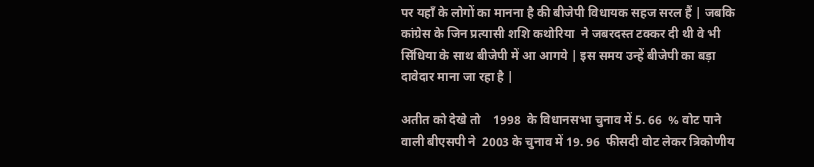पर यहाँ के लोगों का मानना है की बीजेपी विधायक सहज सरल हैं | जबकि कांग्रेस के जिन प्रत्यासी शशि कथोरिया  ने जबरदस्त टक्कर दी थी वे भी सिंधिया के साथ बीजेपी में आ आगये | इस समय उन्हें बीजेपी का बड़ा दावेदार माना जा रहा है |

अतीत को देखे तो    1998  के विधानसभा चुनाव में 5. 66  % वोट पाने वाली बीएसपी ने  2003 के चुनाव में 19. 96  फीसदी वोट लेकर त्रिकोणीय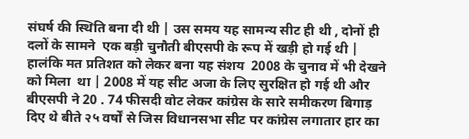संघर्ष की स्थिति बना दी थी | उस समय यह सामन्य सीट ही थी , दोनों ही दलों के सामने  एक बड़ी चुनौती बीएसपी के रूप में खड़ी हो गई थी | हालंकि मत प्रतिशत को लेकर बना यह संशय  2008 के चुनाव में भी देखने को मिला  था | 2008 में यह सीट अजा के लिए सुरक्षित हो गई थी और बीएसपी ने 20 . 74 फीसदी वोट लेकर कांग्रेस के सारे समीकरण बिगाड़ दिए थे बीते २५ वर्षों से जिस विधानसभा सीट पर कांग्रेस लगातार हार का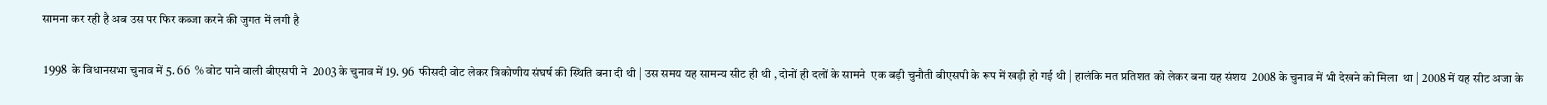सामना कर रही है अब उस पर फिर कब्जा करने की जुगत में लगी है

 1998  के विधानसभा चुनाव में 5. 66  % वोट पाने वाली बीएसपी ने  2003 के चुनाव में 19. 96  फीसदी वोट लेकर त्रिकोणीय संघर्ष की स्थिति बना दी थी | उस समय यह सामन्य सीट ही थी , दोनों ही दलों के सामने  एक बड़ी चुनौती बीएसपी के रूप में खड़ी हो गई थी | हालंकि मत प्रतिशत को लेकर बना यह संशय  2008 के चुनाव में भी देखने को मिला  था | 2008 में यह सीट अजा के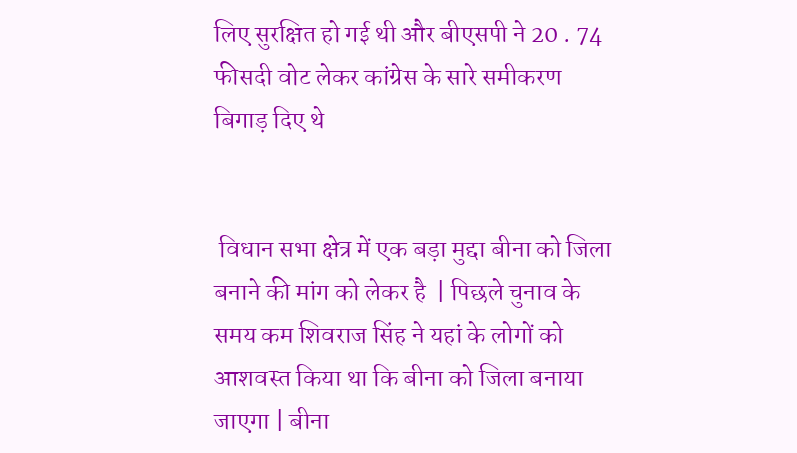लिए सुरक्षित हो गई थी और बीएसपी ने 20 . 74 फीसदी वोट लेकर कांग्रेस के सारे समीकरण बिगाड़ दिए थे


 विधान सभा क्षेत्र में एक बड़ा मुद्दा बीना को जिला बनाने की मांग को लेकर है  | पिछले चुनाव के समय कम शिवराज सिंह ने यहां के लोगों को आशवस्त किया था कि बीना को जिला बनाया जाएगा | बीना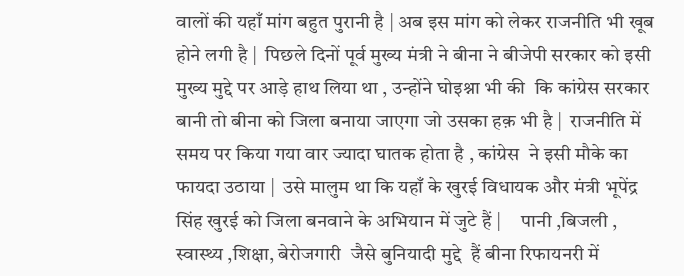वालों की यहाँ मांग बहुत पुरानी है | अब इस मांग को लेकर राजनीति भी खूब होने लगी है |  पिछले दिनों पूर्व मुख्य मंत्री ने बीना ने बीजेपी सरकार को इसी मुख्य मुद्दे पर आड़े हाथ लिया था , उन्होंने घोइश्ना भी की  कि कांग्रेस सरकार बानी तो बीना को जिला बनाया जाएगा जो उसका हक़ भी है |  राजनीति में  समय पर किया गया वार ज्यादा घातक होता है , कांग्रेस  ने इसी मौके का फायदा उठाया |  उसे मालुम था कि यहाँ के खुरई विधायक और मंत्री भूपेंद्र सिंह खुरई को जिला बनवाने के अभियान में जुटे हैं |     पानी ,बिजली , स्वास्थ्य ,शिक्षा, बेरोजगारी  जैसे बुनियादी मुद्दे  हैं बीना रिफायनरी में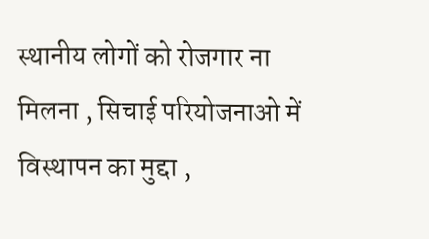स्थानीय लोगों को रोजगार ना मिलना , सिचाई परियोजनाओ में विस्थापन का मुद्दा ,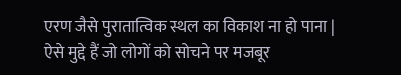एरण जैसे पुरातात्विक स्थल का विकाश ना हो पाना | ऐसे मुद्दे हैं जो लोगों को सोचने पर मजबूर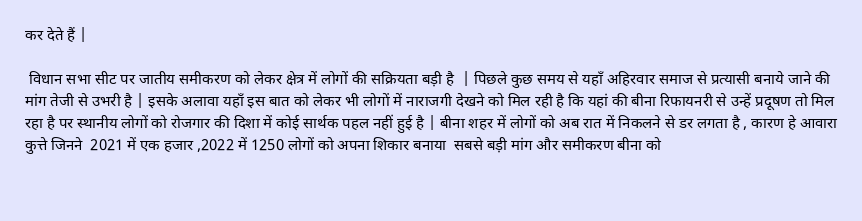कर देते हैं |

 विधान सभा सीट पर जातीय समीकरण को लेकर क्षेत्र में लोगों की सक्रियता बड़ी है  | पिछले कुछ समय से यहाँ अहिरवार समाज से प्रत्यासी बनाये जाने की मांग तेजी से उभरी है | इसके अलावा यहाँ इस बात को लेकर भी लोगों में नाराजगी देखने को मिल रही है कि यहां की बीना रिफायनरी से उन्हें प्रदूषण तो मिल रहा है पर स्थानीय लोगों को रोजगार की दिशा में कोई सार्थक पहल नहीं हुई है | बीना शहर में लोगों को अब रात में निकलने से डर लगता है , कारण हे आवारा कुत्ते जिनने  2021 में एक हजार ,2022 में 1250 लोगों को अपना शिकार बनाया  सबसे बड़ी मांग और समीकरण बीना को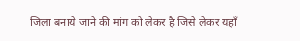जिला बनाये जाने की मांग को लेकर है जिसे लेकर यहाँ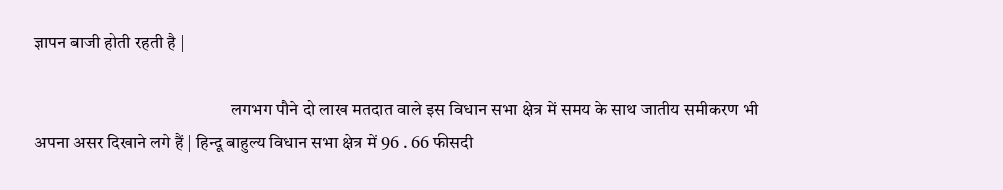ज्ञापन बाजी होती रहती है |

                                                        लगभग पौने दो लाख मतदात वाले इस विधान सभा क्षेत्र में समय के साथ जातीय समीकरण भी अपना असर दिखाने लगे हैं | हिन्दू बाहुल्य विधान सभा क्षेत्र में 96 . 66 फीसदी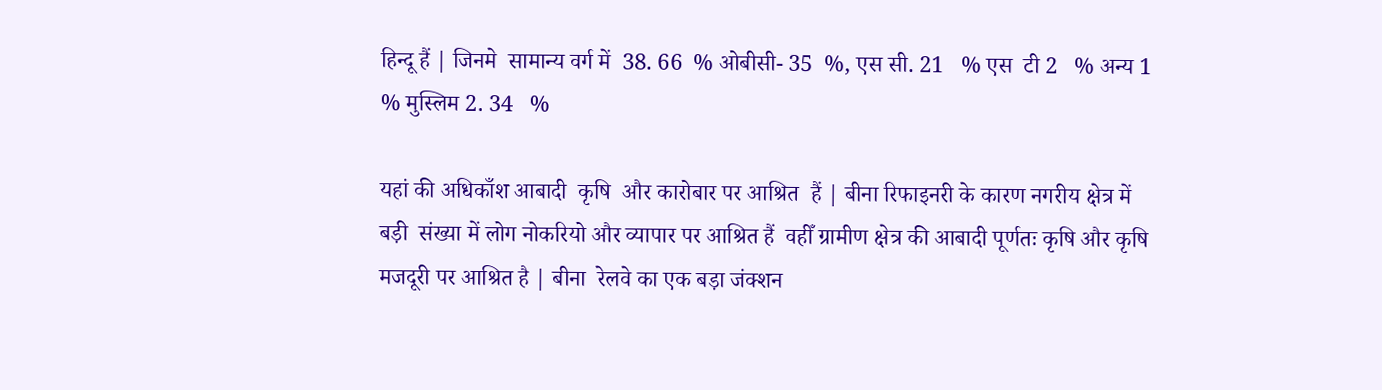हिन्दू हैं | जिनमे  सामान्य वर्ग में  38. 66  % ओबीसी- 35  %, एस सी. 21   % एस  टी 2   % अन्य 1 % मुस्लिम 2. 34   %

यहां की अधिकाँश आबादी  कृषि  और कारोबार पर आश्रित  हैं | बीना रिफाइनरी के कारण नगरीय क्षेत्र में बड़ी  संख्या में लोग नोकरियो और व्यापार पर आश्रित हैं  वहीँ ग्रामीण क्षेत्र की आबादी पूर्णतः कृषि और कृषि मजदूरी पर आश्रित है | बीना  रेलवे का एक बड़ा जंक्शन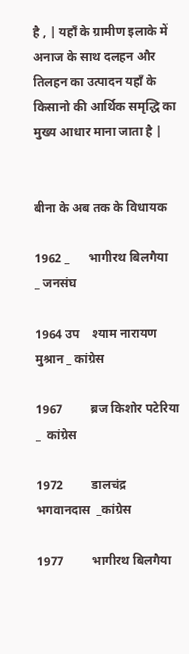है , | यहाँ के ग्रामीण इलाके में  अनाज के साथ दलहन और तिलहन का उत्पादन यहाँ के किसानो की आर्थिक समृद्धि का मुख्य आधार माना जाता है |


बीना के अब तक के विधायक

1962 _      भागीरथ बिलगैया     _ जनसंघ

1964 उप    श्याम नारायण मुश्रान _ कांग्रेस

1967         ब्रज किशोर पटेरिया  _  कांग्रेस

1972         डालचंद्र भगवानदास  _कांग्रेस

1977         भागीरथ बिलगैया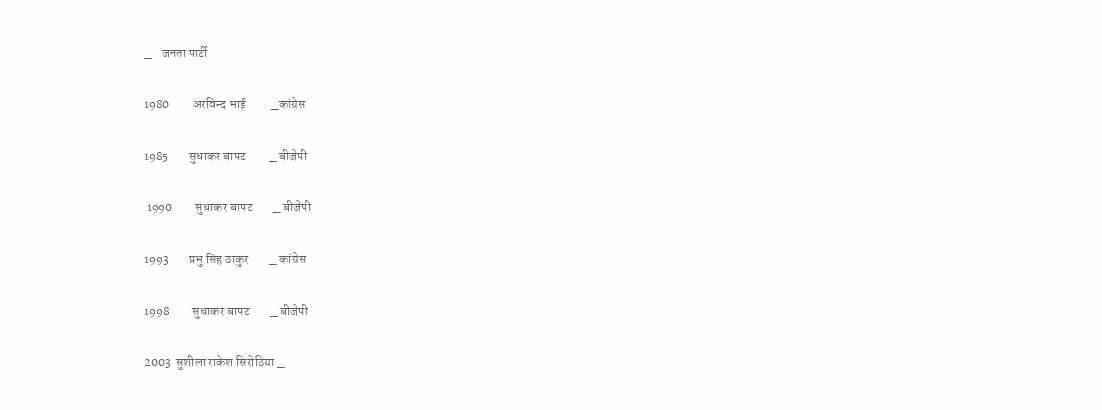_    जनता पार्टी

1980         अरविन्द भाई          _कांग्रेस

1985        सुधाकर बापट         _ बीजेपी

 1990         सुधाकर बापट        _ बीजेपी

1993        प्रभु सिंह ठाकुर        _ कांग्रेस

1998         सुधाकर बापट        _ बीजेपी

2003  सुशीला राकेश सिरोठिया _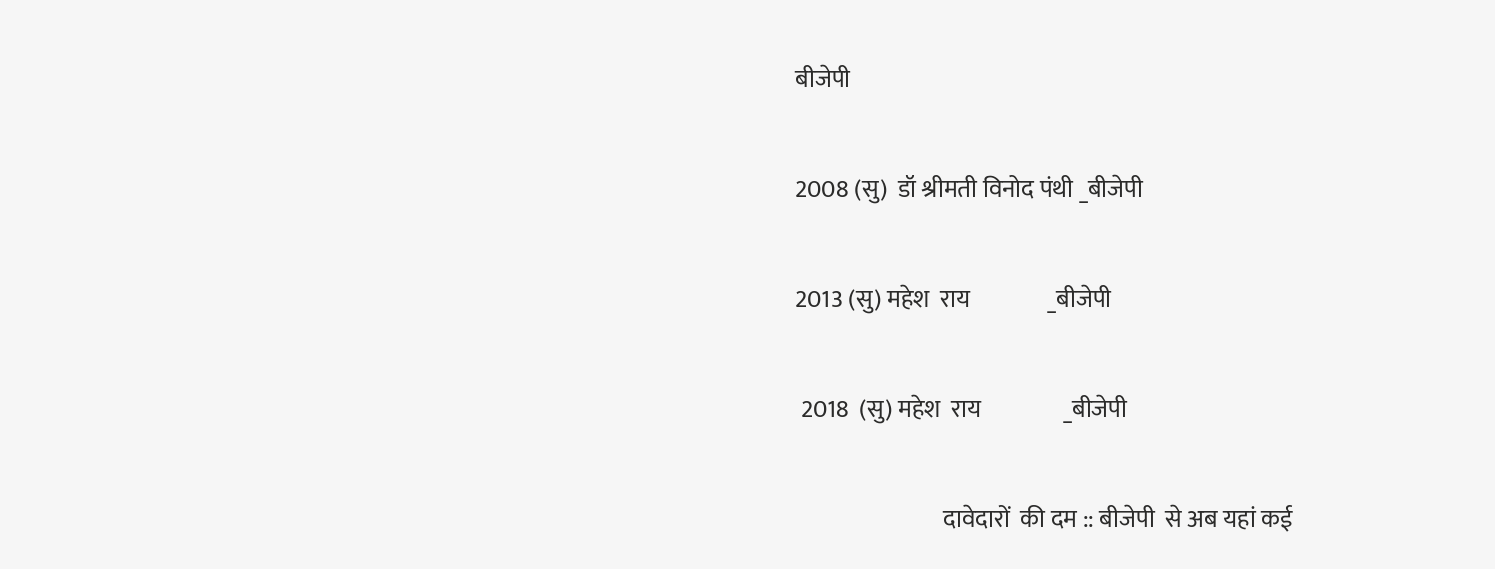बीजेपी

2008 (सु)  डॉ श्रीमती विनोद पंथी _बीजेपी

2013 (सु) महेश  राय                _बीजेपी

 2018  (सु) महेश  राय                 _बीजेपी

                               दावेदारों  की दम :: बीजेपी  से अब यहां कई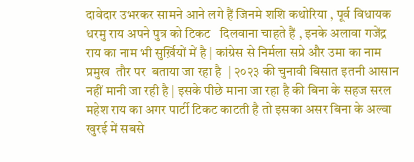दावेदार उभरकर सामने आने लगे हैं जिनमे शशि कथोरिया , पूर्व विधायक धरमु राय अपने पुत्र को टिकट   दिलवाना चाहते हैं , इनके अलावा गजेंद्र राय का नाम भी सुर्ख़ियों में है | कांग्रेस से निर्मला सप्रे और उमा का नाम प्रमुख  तौर पर  बताया जा रहा है  | २०२३ की चुनावी बिसात इतनी आसान नहीं मानी जा रही है | इसके पीछे माना जा रहा है की बिना के सहज सरल महेश राय का अगर पार्टी टिकट काटती है तो इसका असर बिना के अल्वा खुरई में सबसे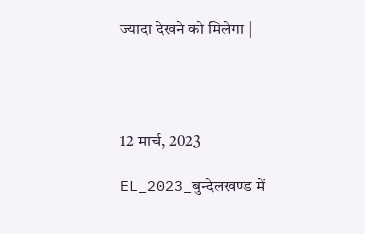ज्यादा देखने को मिलेगा |




12 मार्च, 2023

EL_2023_बुन्देलखण्ड में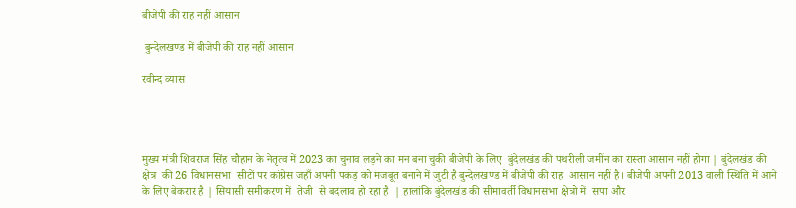बीजेपी की राह नहीं आसान

 बुन्देलखण्ड में बीजेपी की राह नहीं आसान

रवीन्द व्यास




मुख्य मंत्री शिवराज सिंह चौहान के नेतृत्व में 2023 का चुनाव लड़ने का मन बना चुकी बीजेपी के लिए  बुंदेलखंड की पथरीली जमींन का रास्ता आसान नहीं होगा | बुंदेलखंड की  क्षेत्र  की 26 विधानसभा  सीटों पर कांग्रेस जहाँ अपनी पकड़ को मजबूत बनाने में जुटी है बुन्देलखण्ड में बीजेपी की राह  आसान नहीं है। बीजेपी अपनी 2013 वाली स्थिति में आने के लिए बेकरार है | सियासी समीकरण में  तेजी  से बदलाव हो रहा है  | हालांकि बुंदेलखंड की सीमावर्ती विधानसभा क्षेत्रो में  सपा और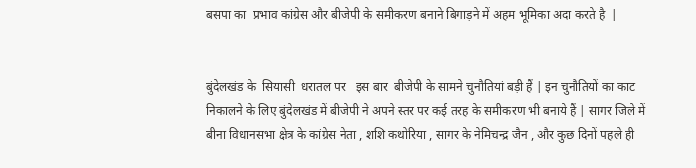बसपा का  प्रभाव कांग्रेस और बीजेपी के समीकरण बनाने बिगाड़ने में अहम भूमिका अदा करते है  |


बुंदेलखंड के  सियासी  धरातल पर   इस बार  बीजेपी के सामने चुनौतियां बड़ी हैं | इन चुनौतियों का काट निकालने के लिए बुंदेलखंड में बीजेपी ने अपने स्तर पर कई तरह के समीकरण भी बनाये हैं | सागर जिले में बीना विधानसभा क्षेत्र के कांग्रेस नेता , शशि कथोरिया , सागर के नेमिचन्द्र जैन , और कुछ दिनों पहले ही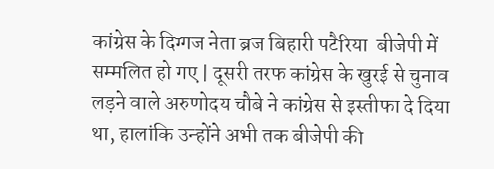कांग्रेस के दिग्गज नेता ब्रज बिहारी पटैरिया  बीजेपी में सम्मलित हो गए | दूसरी तरफ कांग्रेस के खुरई से चुनाव लड़ने वाले अरुणोदय चौबे ने कांग्रेस से इस्तीफा दे दिया था, हालांकि उन्होंने अभी तक बीजेपी की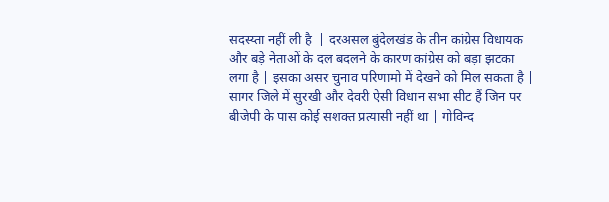सदस्य्ता नहीं ली है  | दरअसल बुंदेलखंड के तीन कांग्रेस विधायक और बड़े नेताओं के दल बदलने के कारण कांग्रेस को बड़ा झटका लगा है | इसका असर चुनाव परिणामो में देखने को मिल सकता है | सागर जिले में सुरखी और देवरी ऐसी विधान सभा सीट हैं जिन पर बीजेपी के पास कोई सशक्त प्रत्यासी नहीं था | गोविन्द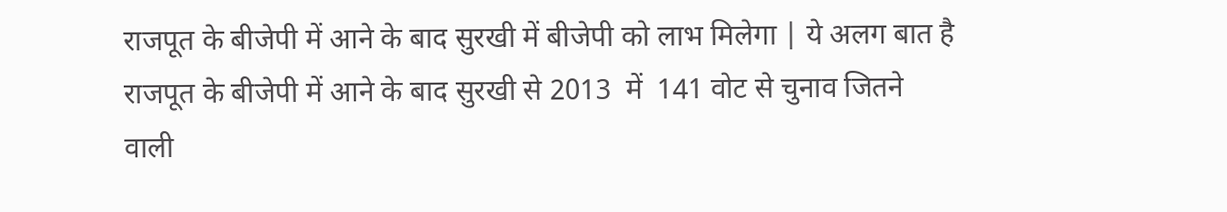राजपूत के बीजेपी में आने के बाद सुरखी में बीजेपी को लाभ मिलेगा | ये अलग बात है राजपूत के बीजेपी में आने के बाद सुरखी से 2013  में  141 वोट से चुनाव जितने वाली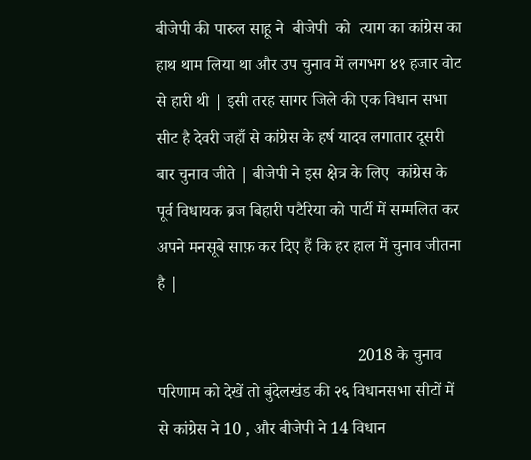बीजेपी की पारुल साहू ने  बीजेपी  को  त्याग का कांग्रेस का हाथ थाम लिया था और उप चुनाव में लगभग ४१ हजार वोट से हारी थी | इसी तरह सागर जिले की एक विधान सभा सीट है देवरी जहाँ से कांग्रेस के हर्ष यादव लगातार दूसरी बार चुनाव जीते | बीजेपी ने इस क्षेत्र के लिए  कांग्रेस के पूर्व विधायक ब्रज बिहारी पटैरिया को पार्टी में सम्मलित कर  अपने मनसूबे साफ़ कर दिए हैं कि हर हाल में चुनाव जीतना है |

                                                2018 के चुनाव परिणाम को देखें तो बुंदेलखंड की २६ विधानसभा सीटों में से कांग्रेस ने 10 , और बीजेपी ने 14 विधान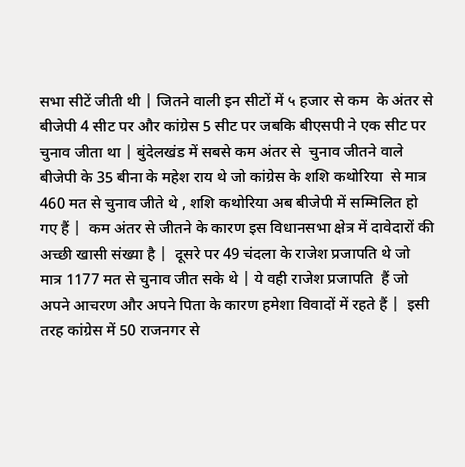सभा सीटें जीती थी | जितने वाली इन सीटों में ५ हजार से कम  के अंतर से बीजेपी 4 सीट पर और कांग्रेस 5 सीट पर जबकि बीएसपी ने एक सीट पर चुनाव जीता था | बुंदेलखंड में सबसे कम अंतर से  चुनाव जीतने वाले बीजेपी के 35 बीना के महेश राय थे जो कांग्रेस के शशि कथोरिया  से मात्र 460 मत से चुनाव जीते थे , शशि कथोरिया अब बीजेपी में सम्मिलित हो गए हैं |  कम अंतर से जीतने के कारण इस विधानसभा क्षेत्र में दावेदारों की  अच्छी खासी संख्या है |  दूसरे पर 49 चंदला के राजेश प्रजापति थे जो मात्र 1177 मत से चुनाव जीत सके थे | ये वही राजेश प्रजापति  हैं जो अपने आचरण और अपने पिता के कारण हमेशा विवादों में रहते हैं |  इसी तरह कांग्रेस में 50 राजनगर से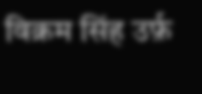विक्रम सिंह उर्फ़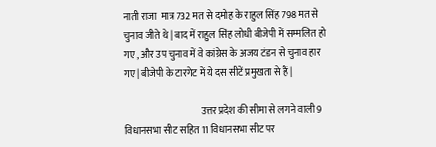नाती राजा  मात्र 732 मत से दमोह के राहुल सिंह 798 मत से चुनाव जीते थे | बाद में राहुल सिंह लोधी बीजेपी में सम्मलित हो गए , और उप चुनाव में वे कांग्रेस के अजय टंडन से चुनाव हार गए | बीजेपी के टारगेट में ये दस सीटें प्रमुखता से हैं |

                                        उत्तर प्रदेश की सीमा से लगने वाली 9 विधानसभा सीट सहित 11 विधानसभा सीट पर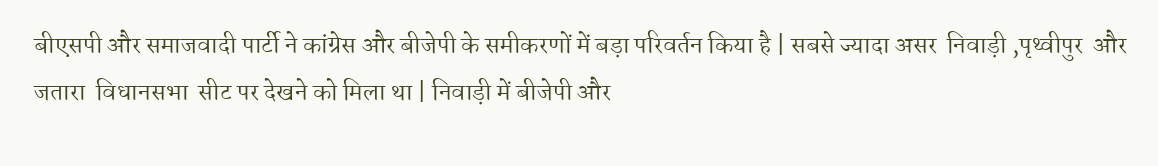बीएसपी और समाजवादी पार्टी ने कांग्रेस और बीजेपी के समीकरणों में बड़ा परिवर्तन किया है | सबसे ज्यादा असर  निवाड़ी ,पृथ्वीपुर  और जतारा  विधानसभा  सीट पर देखने को मिला था | निवाड़ी में बीजेपी और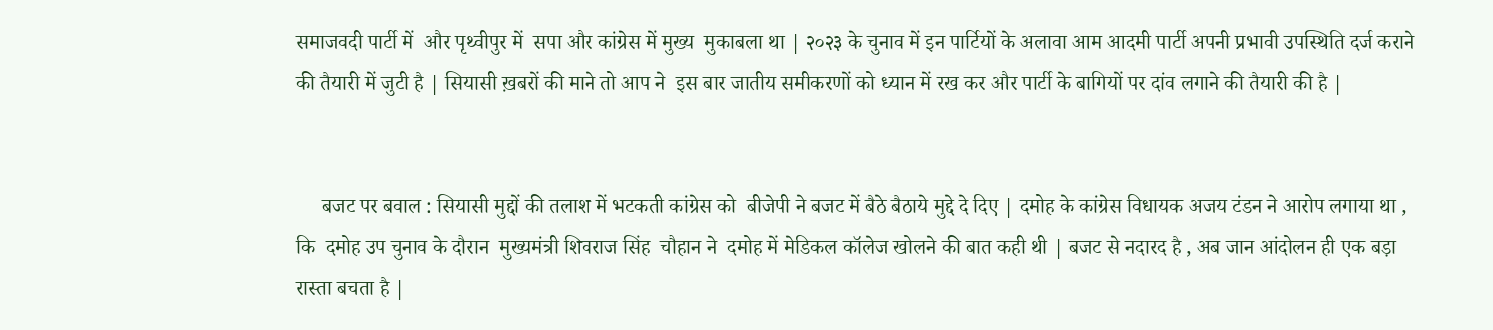समाजवदी पार्टी में  और पृथ्वीपुर में  सपा और कांग्रेस में मुख्य  मुकाबला था | २०२३ के चुनाव में इन पार्टियों के अलावा आम आदमी पार्टी अपनी प्रभावी उपस्थिति दर्ज कराने की तैयारी में जुटी है | सियासी ख़बरों की माने तो आप ने  इस बार जातीय समीकरणों को ध्यान में रख कर और पार्टी के बागियों पर दांव लगाने की तैयारी की है |


     बजट पर बवाल : सियासी मुद्दों की तलाश में भटकती कांग्रेस को  बीजेपी ने बजट में बैठे बैठाये मुद्दे दे दिए | दमोह के कांग्रेस विधायक अजय टंडन ने आरोप लगाया था , कि  दमोह उप चुनाव के दौरान  मुख्यमंत्री शिवराज सिंह  चौहान ने  दमोह में मेडिकल कॉलेज खोलने की बात कही थी | बजट से नदारद है , अब जान आंदोलन ही एक बड़ा रास्ता बचता है |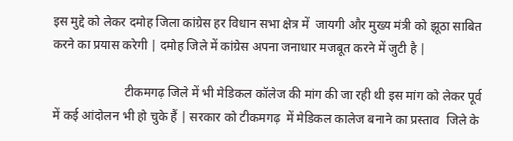इस मुद्दे को लेकर दमोह जिला कांग्रेस हर विधान सभा क्षेत्र में  जायगी और मुख्य मंत्री को झूठा साबित करने का प्रयास करेगी | दमोह जिले में कांग्रेस अपना जनाधार मजबूत करने में जुटी है |

                       टीकमगढ़ जिले में भी मेडिकल कॉलेज की मांग की जा रही थी इस मांग को लेकर पूर्व में कई आंदोलन भी हो चुके हैं | सरकार को टीकमगढ़  में मेडिकल कालेज बनाने का प्रस्ताव  जिले के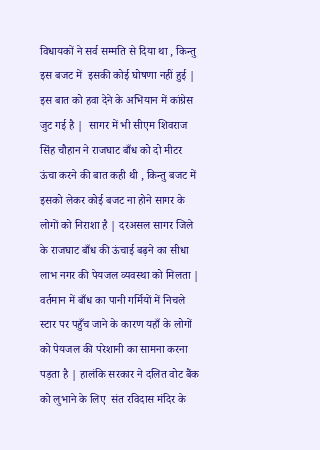विधायकों ने सर्व सम्मति से दिया था , किन्तु इस बजट में  इसकी कोई घोषणा नहीं हुई | इस बात को हवा देने के अभियान में कांग्रेस जुट गई है |  सागर में भी सीएम शिवराज सिंह चौहान ने राजघाट बाँध को दो मीटर ऊंचा करने की बात कही थी , किन्तु बजट में इसको लेकर कोई बजट ना होने सागर के लोगों को निराशा है | दरअसल सागर जिले के राजघाट बाँध की ऊंचाई बढ़ने का सीधा लाभ नगर की पेयजल व्यवस्था को मिलता | वर्तमान में बाँध का पानी गर्मियों में निचले स्टार पर पहुँच जाने के कारण यहाँ के लोगों को पेयजल की परेशानी का सामना करना पड़ता है | हालंकि सरकार ने दलित वोट बैंक को लुभाने के लिए  संत रविदास मंदिर के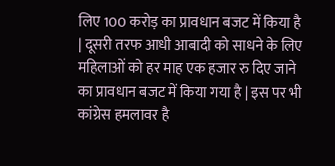लिए 100 करोड़ का प्रावधान बजट में किया है | दूसरी तरफ आधी आबादी को साधने के लिए महिलाओं को हर माह एक हजार रु दिए जाने का प्रावधान बजट में किया गया है | इस पर भी कांग्रेस हमलावर है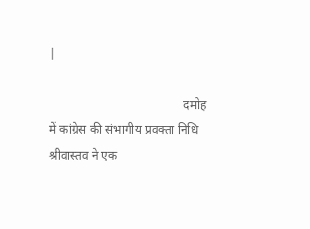|

                                           दमोह में कांग्रेस की संभागीय प्रवक्ता निधि श्रीवास्तव ने एक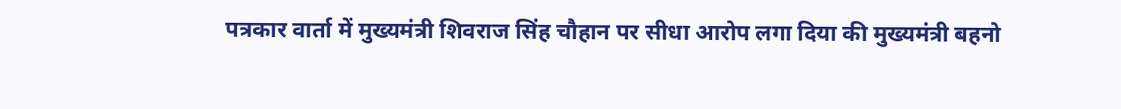पत्रकार वार्ता में मुख्यमंत्री शिवराज सिंह चौहान पर सीधा आरोप लगा दिया की मुख्यमंत्री बहनो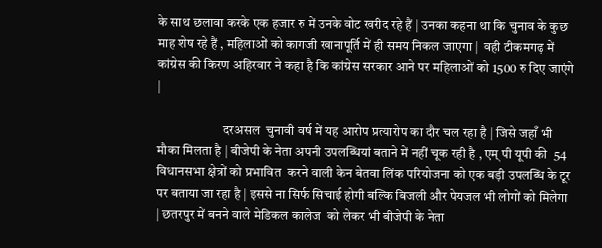के साथ छलावा करके एक हजार रु में उनके वोट खरीद रहे हैं | उनका कहना था कि चुनाव के कुछ माह शेष रहे हैं , महिलाओं को कागजी खानापूर्ति में ही समय निकल जाएगा |  वही टीकमगढ़ में कांग्रेस की किरण अहिरवार ने कहा है कि कांग्रेस सरकार आने पर महिलाओं को 1500 रु दिए जाएंगे |

                         दरअसल  चुनावी वर्ष में यह आरोप प्रत्यारोप का दौर चल रहा है | जिसे जहाँ भी मौका मिलता है | बीजेपी के नेता अपनी उपलब्धियां बताने में नहीं चूक रही है , एम् पी यूपी की  54  विधानसभा क्षेत्रों को प्रभावित  करने वाली केन बेतवा लिंक परियोजना को एक बड़ी उपलब्धि के टूर पर बताया जा रहा है | इससे ना सिर्फ सिचाई होगी बल्कि बिजली और पेयजल भी लोगों को मिलेगा | छतरपुर में बनने वाले मेडिकल कालेज  को लेकर भी बीजेपी के नेता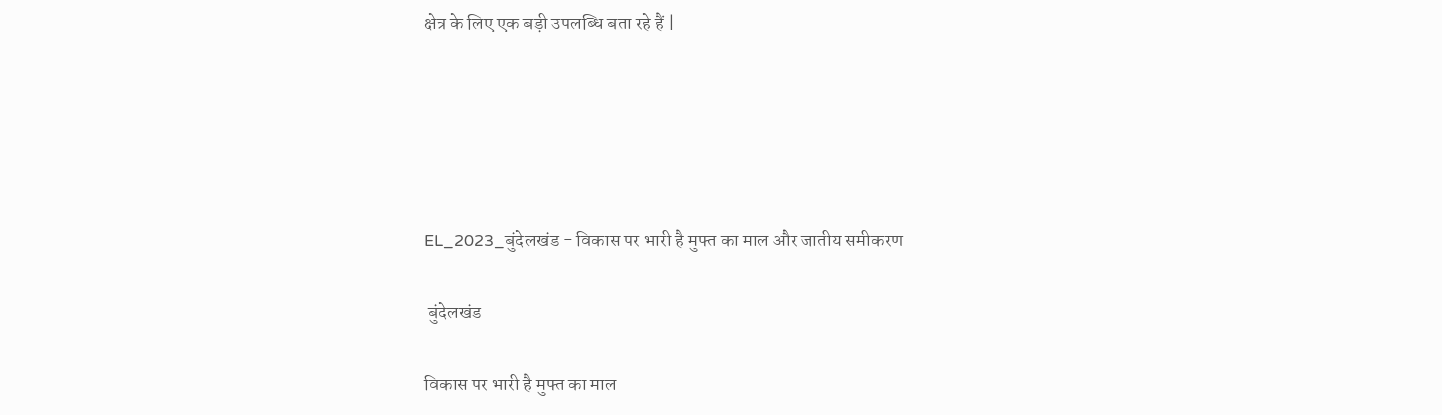क्षेत्र के लिए एक बड़ी उपलब्धि बता रहे हैं |





EL_2023_बुंदेलखंड - विकास पर भारी है मुफ्त का माल और जातीय समीकरण

 बुंदेलखंड

विकास पर भारी है मुफ्त का माल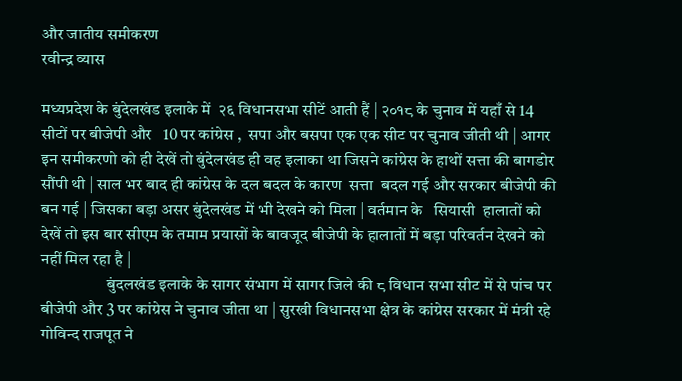और जातीय समीकरण
रवीन्द्र व्यास

मध्यप्रदेश के बुंदेलखंड इलाके में  २६ विधानसभा सीटें आती हैं | २०१८ के चुनाव में यहाँ से 14  सीटों पर बीजेपी और   10 पर कांग्रेस ,  सपा और बसपा एक एक सीट पर चुनाव जीती थी | आगर  इन समीकरणो को ही देखें तो बुंदेलखंड ही वह इलाका था जिसने कांग्रेस के हाथों सत्ता की बागडोर सौंपी थी | साल भर बाद ही कांग्रेस के दल बदल के कारण  सत्ता  बदल गई और सरकार बीजेपी की बन गई | जिसका बड़ा असर बुंदेलखंड में भी देखने को मिला | वर्तमान के   सियासी  हालातों को देखें तो इस बार सीएम के तमाम प्रयासों के बावजूद बीजेपी के हालातों में बड़ा परिवर्तन देखने को नहीं मिल रहा है |
                    बुंदलखंड इलाके के सागर संभाग में सागर जिले की ८ विधान सभा सीट में से पांच पर बीजेपी और 3 पर कांग्रेस ने चुनाव जीता था | सुरखी विधानसभा क्षेत्र के कांग्रेस सरकार में मंत्री रहे गोविन्द राजपूत ने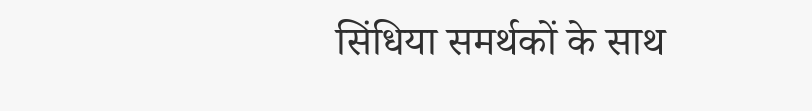सिंधिया समर्थकों के साथ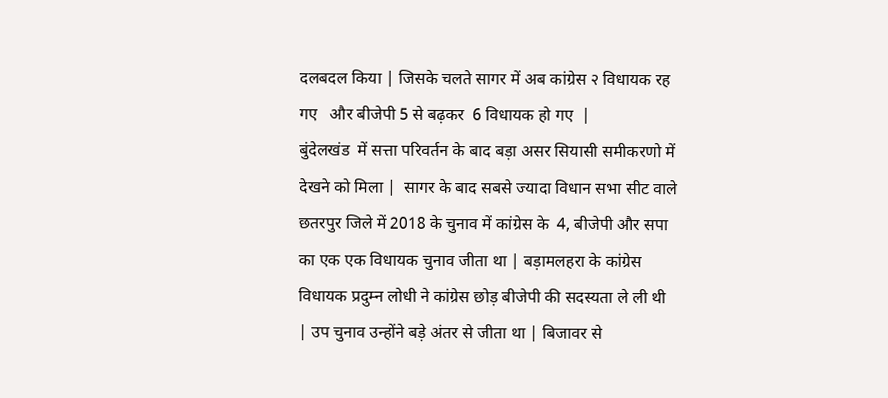दलबदल किया | जिसके चलते सागर में अब कांग्रेस २ विधायक रह गए   और बीजेपी 5 से बढ़कर  6 विधायक हो गए  |
बुंदेलखंड  में सत्ता परिवर्तन के बाद बड़ा असर सियासी समीकरणो में देखने को मिला |  सागर के बाद सबसे ज्यादा विधान सभा सीट वाले छतरपुर जिले में 2018 के चुनाव में कांग्रेस के  4, बीजेपी और सपा का एक एक विधायक चुनाव जीता था | बड़ामलहरा के कांग्रेस विधायक प्रदुम्न लोधी ने कांग्रेस छोड़ बीजेपी की सदस्यता ले ली थी | उप चुनाव उन्होंने बड़े अंतर से जीता था | बिजावर से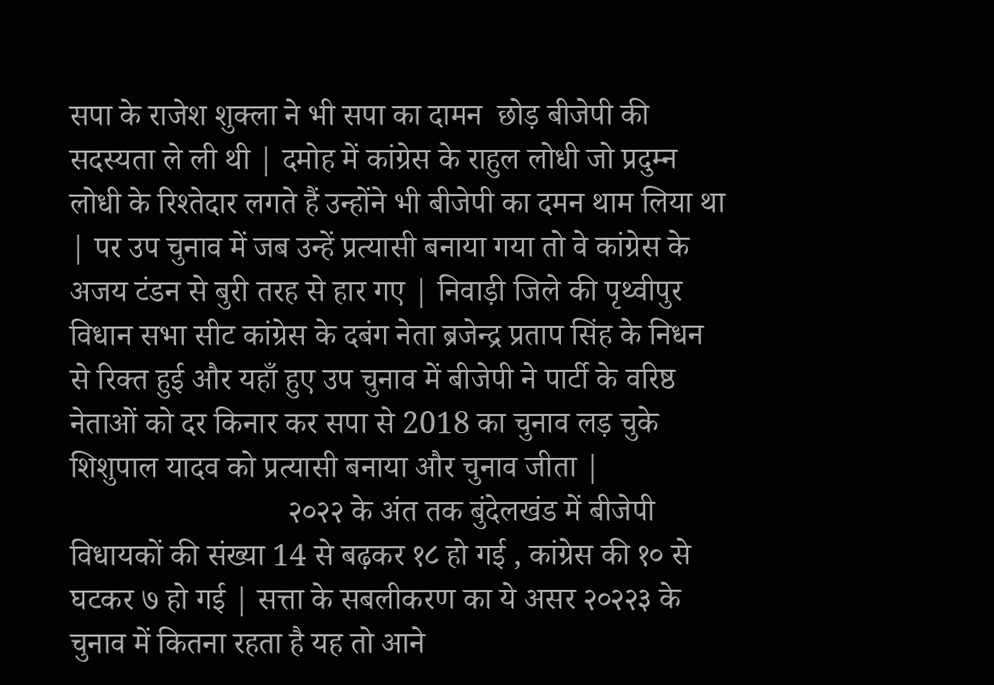सपा के राजेश शुक्ला ने भी सपा का दामन  छोड़ बीजेपी की सदस्यता ले ली थी | दमोह में कांग्रेस के राहुल लोधी जो प्रदुम्न लोधी के रिश्तेदार लगते हैं उन्होंने भी बीजेपी का दमन थाम लिया था | पर उप चुनाव में जब उन्हें प्रत्यासी बनाया गया तो वे कांग्रेस के अजय टंडन से बुरी तरह से हार गए | निवाड़ी जिले की पृथ्वीपुर विधान सभा सीट कांग्रेस के दबंग नेता ब्रजेन्द्र प्रताप सिंह के निधन से रिक्त हुई और यहाँ हुए उप चुनाव में बीजेपी ने पार्टी के वरिष्ठ नेताओं को दर किनार कर सपा से 2018 का चुनाव लड़ चुके  शिशुपाल यादव को प्रत्यासी बनाया और चुनाव जीता |
                            २०२२ के अंत तक बुंदेलखंड में बीजेपी विधायकों की संख्या 14 से बढ़कर १८ हो गई , कांग्रेस की १० से घटकर ७ हो गई | सत्ता के सबलीकरण का ये असर २०२२३ के चुनाव में कितना रहता है यह तो आने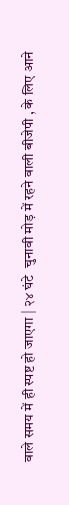वाले समय में ही स्पष्ट हो जाएगा | २४ घंटे  चुनावी मोड़ में रहने वाली बीजेपी , के लिए आने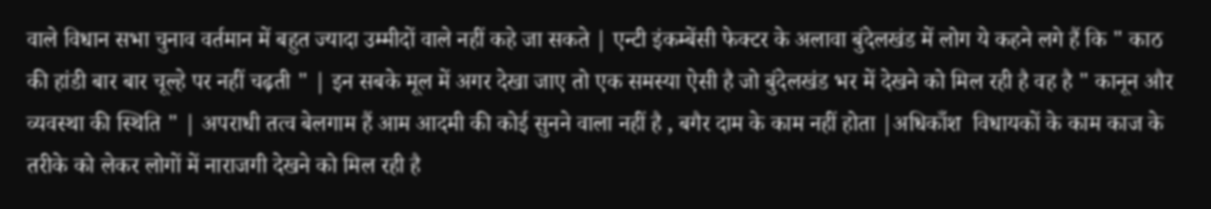वाले विधान सभा चुनाव वर्तमान में बहुत ज्यादा उम्मीदों वाले नहीं कहे जा सकते | एन्टी इंकम्बेंसी फेक्टर के अलावा बुंदेलखंड में लोग ये कहने लगे हैं कि " काठ की हांडी बार बार चूल्हे पर नहीं चढ़ती " | इन सबके मूल में अगर देखा जाए तो एक समस्या ऐसी है जो बुंदेलखंड भर में देखने को मिल रही है वह है " कानून और व्यवस्था की स्थिति " | अपराधी तत्व बेलगाम हैं आम आदमी की कोई सुनने वाला नहीं है , बगैर दाम के काम नहीं होता |अधिकाँश  विधायकों के काम काज के तरीके को लेकर लोगों में नाराजगी देखने को मिल रही है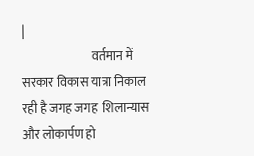|
                            वर्तमान में सरकार विकास यात्रा निकाल रही है जगह जगह  शिलान्यास और लोकार्पण हो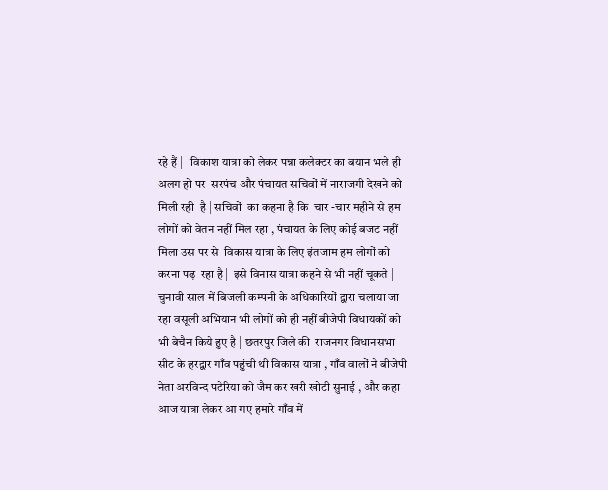रहे हैं |   विकाश यात्रा को लेकर पन्ना कलेक्टर का बयान भले ही अलग हो पर  सरपंच और पंचायत सचिवों में नाराजगी देखने को मिली रही  है | सचिवों  का कहना है कि  चार -चार महीने से हम लोगों को वेतन नहीं मिल रहा , पंचायत के लिए कोई बजट नहीं मिला उस पर से  विकास यात्रा के लिए इंतजाम हम लोगों को करना पढ़  रहा है |  इसे विनास यात्रा कहने से भी नहीं चूकते | चुनावी साल में बिजली कम्पनी के अधिकारियों द्वारा चलाया जा रहा वसूली अभियान भी लोगों को ही नहीं बीजेपी विधायकों को भी बेचैन किये हुए है | छतरपुर जिले की  राजनगर विधानसभा सीट के हरद्वार गाँव पहुंची थी विकास यात्रा , गाँव वालों ने बीजेपी नेता अरविन्द पटेरिया को जैम कर खरी खोटी सुनाई , और कहा आज यात्रा लेकर आ गए हमारे गाँव में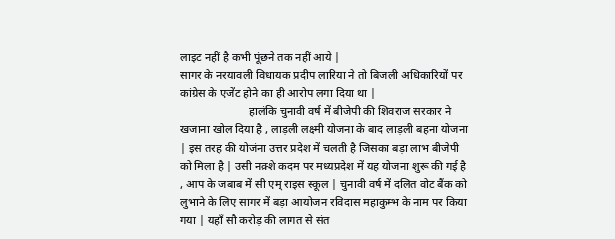लाइट नहीं है कभी पूंछने तक नहीं आये |
सागर के नरयावली विधायक प्रदीप लारिया ने तो बिजली अधिकारियों पर कांग्रेस के एजेंट होने का ही आरोप लगा दिया था |
                        हालंकि चुनावी वर्ष में बीजेपी की शिवराज सरकार ने खजाना खोल दिया है , लाड़ली लक्ष्मी योजना के बाद लाड़ली बहना योजना | इस तरह की योजंना उत्तर प्रदेश में चलती है जिसका बड़ा लाभ बीजेपी को मिला है | उसी नक़्शे कदम पर मध्यप्रदेश में यह योजना शुरू की गई है , आप के जबाब में सी एम् राइस स्कूल | चुनावी वर्ष में दलित वोट बैंक को लुभाने के लिए सागर में बड़ा आयोजन रविदास महाकुम्भ के नाम पर किया गया | यहाँ सौ करोड़ की लागत से संत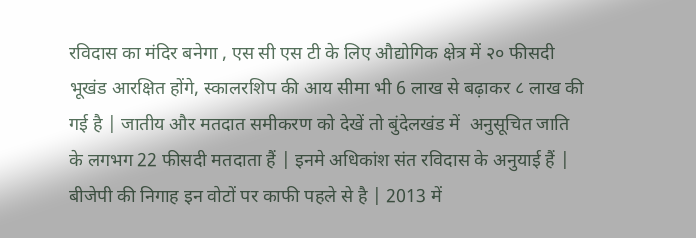रविदास का मंदिर बनेगा , एस सी एस टी के लिए औद्योगिक क्षेत्र में २० फीसदी भूखंड आरक्षित होंगे, स्कालरशिप की आय सीमा भी 6 लाख से बढ़ाकर ८ लाख की गई है | जातीय और मतदात समीकरण को देखें तो बुंदेलखंड में  अनुसूचित जाति के लगभग 22 फीसदी मतदाता हैं | इनमे अधिकांश संत रविदास के अनुयाई हैं | बीजेपी की निगाह इन वोटों पर काफी पहले से है | 2013 में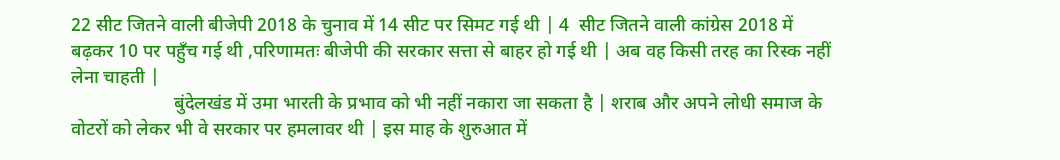22 सीट जितने वाली बीजेपी 2018 के चुनाव में 14 सीट पर सिमट गई थी | 4  सीट जितने वाली कांग्रेस 2018 में बढ़कर 10 पर पहुँच गई थी ,परिणामतः बीजेपी की सरकार सत्ता से बाहर हो गई थी | अब वह किसी तरह का रिस्क नहीं लेना चाहती |
                      बुंदेलखंड में उमा भारती के प्रभाव को भी नहीं नकारा जा सकता है | शराब और अपने लोधी समाज के वोटरों को लेकर भी वे सरकार पर हमलावर थी | इस माह के शुरुआत में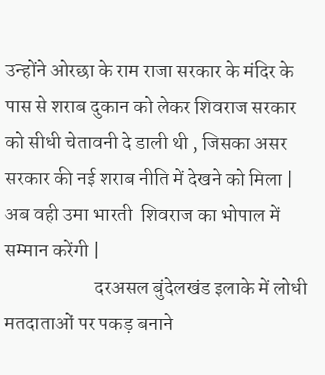उन्होंने ओरछा के राम राजा सरकार के मंदिर के पास से शराब दुकान को लेकर शिवराज सरकार को सीधी चेतावनी दे डाली थी , जिसका असर सरकार की नई शराब नीति में देखने को मिला | अब वही उमा भारती  शिवराज का भोपाल में सम्मान करेंगी |
                       दरअसल बुंदेलखंड इलाके में लोधी मतदाताओं पर पकड़ बनाने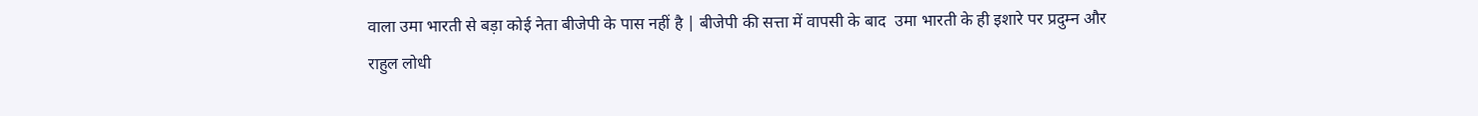वाला उमा भारती से बड़ा कोई नेता बीजेपी के पास नहीं है | बीजेपी की सत्ता में वापसी के बाद  उमा भारती के ही इशारे पर प्रदुम्न और राहुल लोधी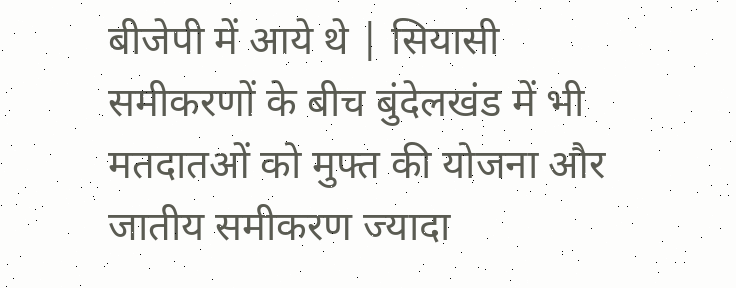बीजेपी में आये थे | सियासी समीकरणों के बीच बुंदेलखंड में भी मतदातओं को मुफ्त की योजना और जातीय समीकरण ज्यादा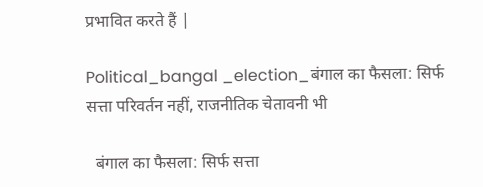प्रभावित करते हैं |

Political_bangal _election_बंगाल का फैसला: सिर्फ सत्ता परिवर्तन नहीं, राजनीतिक चेतावनी भी

  बंगाल का फैसला: सिर्फ सत्ता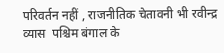परिवर्तन नहीं , राजनीतिक चेतावनी भी रवीन्द्र व्यास  पश्चिम बंगाल के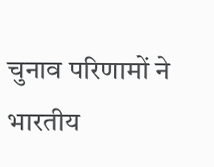चुनाव परिणामों ने भारतीय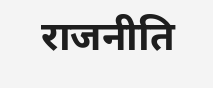राजनीति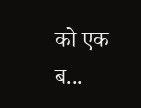को एक ब...